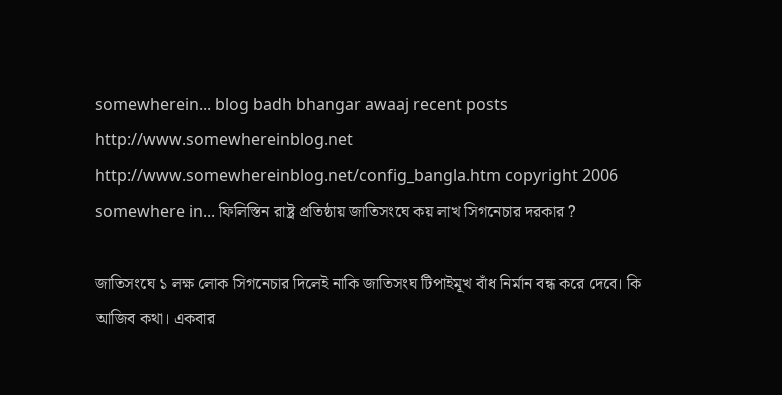somewherein... blog badh bhangar awaaj recent posts http://www.somewhereinblog.net http://www.somewhereinblog.net/config_bangla.htm copyright 2006 somewhere in... ফিলিস্তিন রাষ্ট্র প্রতিষ্ঠায় জাতিসংঘে কয় লাখ সিগনেচার দরকার ?

জাতিসংঘে ১ লক্ষ লোক সিগনেচার দিলেই নাকি জাতিসংঘ টিপাইমূখ বাঁধ নির্মান বন্ধ করে দেবে। কি আজিব কথা। একবার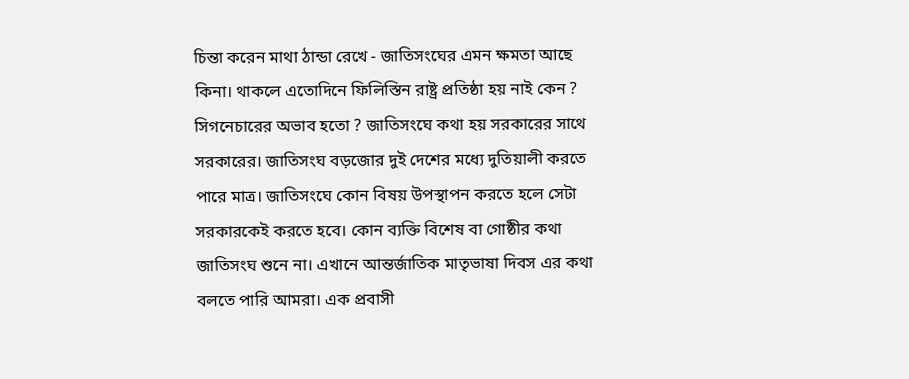চিন্তা করেন মাথা ঠান্ডা রেখে - জাতিসংঘের এমন ক্ষমতা আছে কিনা। থাকলে এতোদিনে ফিলিস্তিন রাষ্ট্র প্রতিষ্ঠা হয় নাই কেন ? সিগনেচারের অভাব হতো ? জাতিসংঘে কথা হয় সরকারের সাথে সরকারের। জাতিসংঘ বড়জোর দুই দেশের মধ্যে দুতিয়ালী করতে পারে মাত্র। জাতিসংঘে কোন বিষয় উপস্থাপন করতে হলে সেটা সরকারকেই করতে হবে। কোন ব্যক্তি বিশেষ বা গোষ্ঠীর কথা জাতিসংঘ শুনে না। এখানে আন্তর্জাতিক মাতৃভাষা দিবস এর কথা বলতে পারি আমরা। এক প্রবাসী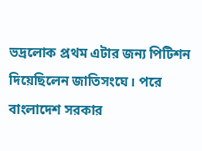ভদ্রলোক প্রথম এটার জন্য পিটিশন দিয়েছিলেন জাতিসংঘে। পরে বাংলাদেশ সরকার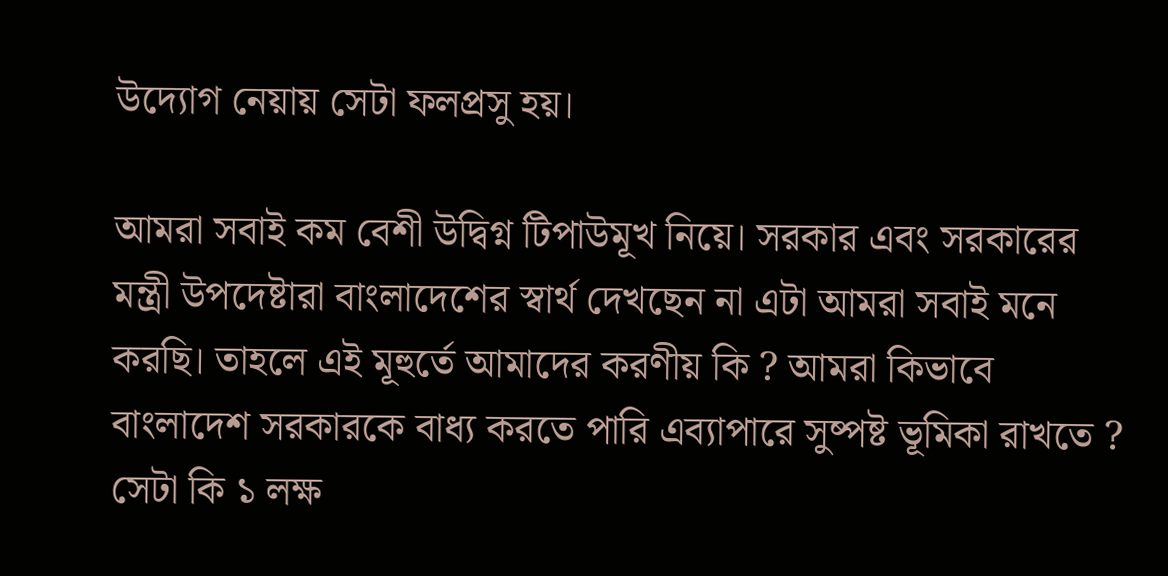উদ্যোগ নেয়ায় সেটা ফলপ্রসু হয়।

আমরা সবাই কম বেশী উদ্বিগ্ন টিপাউমূখ নিয়ে। সরকার এবং সরকারের মন্ত্রী উপদেষ্টারা বাংলাদেশের স্বার্থ দেখছেন না এটা আমরা সবাই মনে করছি। তাহলে এই মূহুর্তে আমাদের করণীয় কি ? আমরা কিভাবে বাংলাদেশ সরকারকে বাধ্য করতে পারি এব্যাপারে সুষ্পষ্ট ভূমিকা রাখতে ? সেটা কি ১ লক্ষ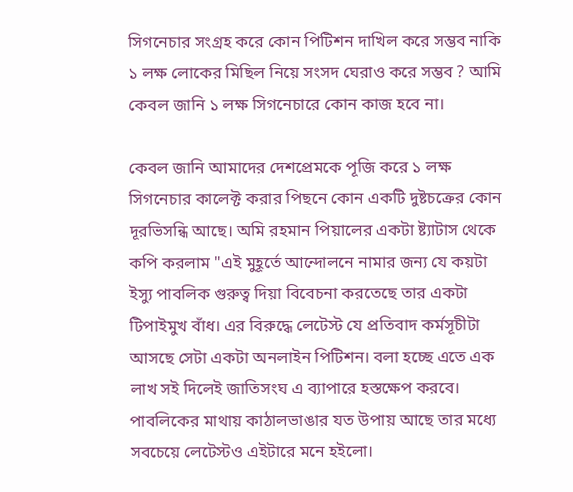সিগনেচার সংগ্রহ করে কোন পিটিশন দাখিল করে সম্ভব নাকি ১ লক্ষ লোকের মিছিল নিয়ে সংসদ ঘেরাও করে সম্ভব ? আমি কেবল জানি ১ লক্ষ সিগনেচারে কোন কাজ হবে না।

কেবল জানি আমাদের দেশপ্রেমকে পূজি করে ১ লক্ষ সিগনেচার কালেক্ট করার পিছনে কোন একটি দুষ্টচক্রের কোন দূরভিসন্ধি আছে। অমি রহমান পিয়ালের একটা ষ্ট্যাটাস থেকে কপি করলাম "এই মুহূর্তে আন্দোলনে নামার জন্য যে কয়টা ইস্যু পাবলিক গুরুত্ব দিয়া বিবেচনা করতেছে তার একটা টিপাইমুখ বাঁধ। এর বিরুদ্ধে লেটেস্ট যে প্রতিবাদ কর্মসূচীটা আসছে সেটা একটা অনলাইন পিটিশন। বলা হচ্ছে এতে এক লাখ সই দিলেই জাতিসংঘ এ ব্যাপারে হস্তক্ষেপ করবে। পাবলিকের মাথায় কাঠালভাঙার যত উপায় আছে তার মধ্যে সবচেয়ে লেটেস্টও এইটারে মনে হইলো।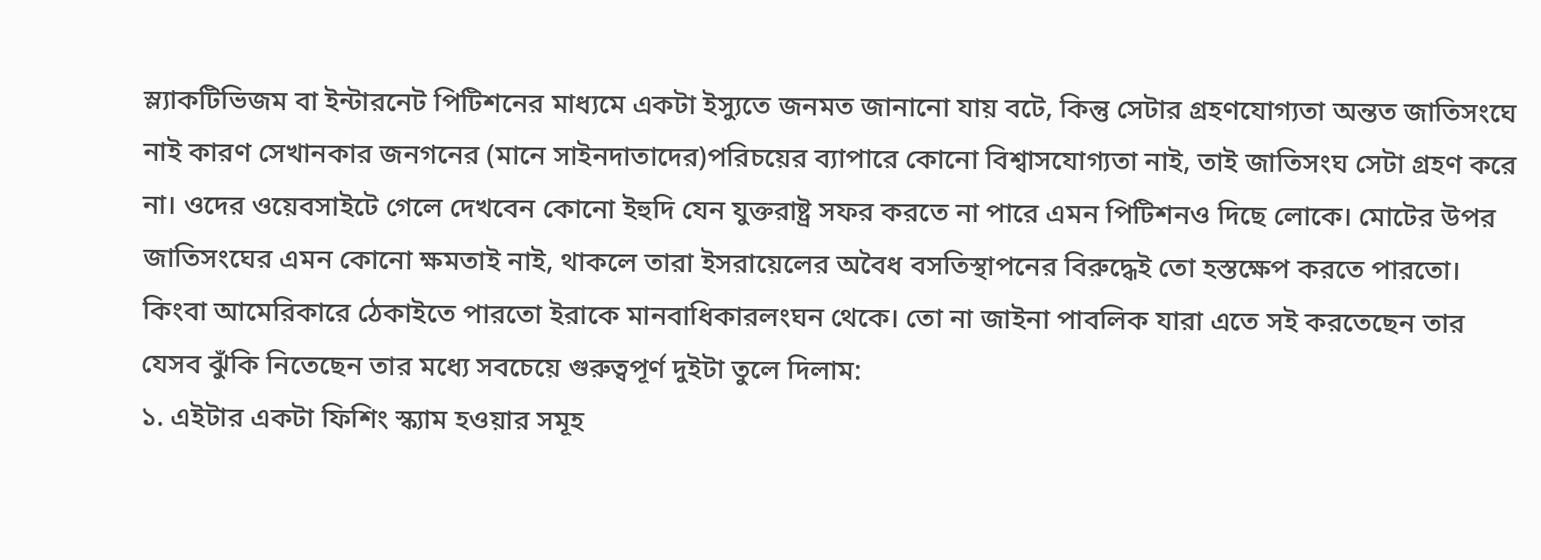স্ল্যাকটিভিজম বা ইন্টারনেট পিটিশনের মাধ্যমে একটা ইস্যুতে জনমত জানানো যায় বটে, কিন্তু সেটার গ্রহণযোগ্যতা অন্তত জাতিসংঘে নাই কারণ সেখানকার জনগনের (মানে সাইনদাতাদের)পরিচয়ের ব্যাপারে কোনো বিশ্বাসযোগ্যতা নাই, তাই জাতিসংঘ সেটা গ্রহণ করে না। ওদের ওয়েবসাইটে গেলে দেখবেন কোনো ইহুদি যেন যুক্তরাষ্ট্র সফর করতে না পারে এমন পিটিশনও দিছে লোকে। মোটের উপর জাতিসংঘের এমন কোনো ক্ষমতাই নাই, থাকলে তারা ইসরায়েলের অবৈধ বসতিস্থাপনের বিরুদ্ধেই তো হস্তক্ষেপ করতে পারতো। কিংবা আমেরিকারে ঠেকাইতে পারতো ইরাকে মানবাধিকারলংঘন থেকে। তো না জাইনা পাবলিক যারা এতে সই করতেছেন তার যেসব ঝুঁকি নিতেছেন তার মধ্যে সবচেয়ে গুরুত্বপূর্ণ দুইটা তুলে দিলাম:
১. এইটার একটা ফিশিং স্ক্যাম হওয়ার সমূহ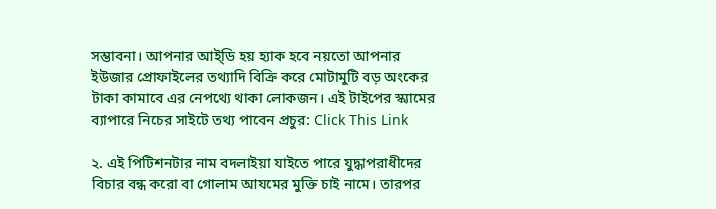সম্ভাবনা। আপনার আই্ডি হয় হ্যাক হবে নয়তো আপনার ইউজার প্রোফাইলের তথ্যাদি বিক্রি করে মোটামুটি বড় অংকের টাকা কামাবে এর নেপথ্যে থাকা লোকজন। এই টাইপের স্ক্যামের ব্যাপারে নিচের সাইটে তথ্য পাবেন প্রচুর: Click This Link

২. এই পিটিশনটার নাম বদলাইয়া যাইতে পারে যুদ্ধাপরাধীদের বিচার বন্ধ করো বা গোলাম আযমের মুক্তি চাই নামে। তারপর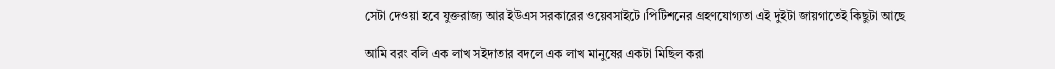সেটা দেওয়া হবে যুক্তরাজ্য আর ইউএস সরকারের ওয়েবসাইটে ।পিটিশনের গ্রহণযোগ্যতা এই দুইটা জায়গাতেই কিছুটা আছে

আমি বরং বলি এক লাখ সইদাতার বদলে এক লাখ মানুষের একটা মিছিল করা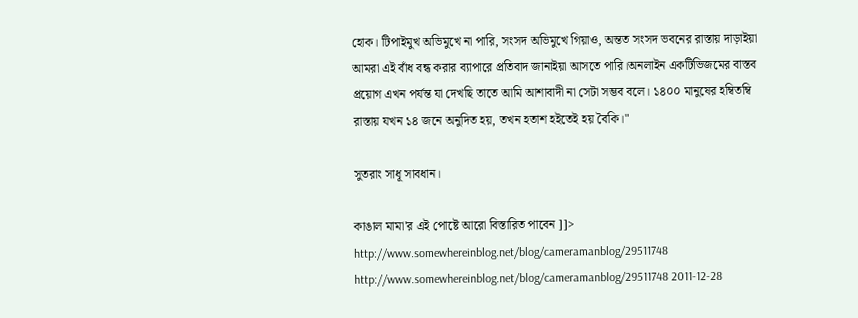হোক। টিপাইমুখ অভিমুখে না পারি, সংসদ অভিমুখে গিয়াও, অন্তত সংসদ ভবনের রাস্তায় দাড়াইয়া আমরা এই বাঁধ বন্ধ করার ব্যাপারে প্রতিবাদ জানাইয়া আসতে পারি।অনলাইন একটিভিজমের বাস্তব প্রয়োগ এখন পর্যন্ত যা দেখছি তাতে আমি আশাবাদী না সেটা সম্ভব বলে। ১৪০০ মানুষের হম্বিতম্বি রাস্তায় যখন ১৪ জনে অনুদিত হয়, তখন হতাশ হইতেই হয় বৈকি।"

সুতরাং সাধূ সাবধান।

কাঙাল মামা'র এই পোষ্টে আরো বিস্তারিত পাবেন ]]>
http://www.somewhereinblog.net/blog/cameramanblog/29511748 http://www.somewhereinblog.net/blog/cameramanblog/29511748 2011-12-28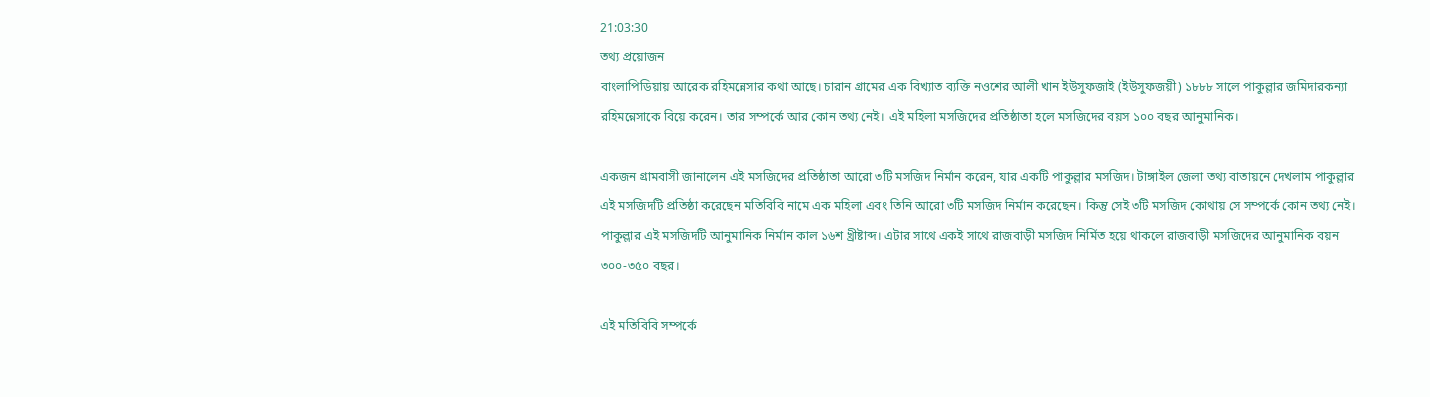21:03:30
তথ্য প্রয়োজন
বাংলাপিডিয়ায় আরেক রহিমন্নেসার কথা আছে। চারান গ্রামের এক বিখ্যাত ব্যক্তি নওশের আলী খান ইউসুফজাই (ইউসুফজয়ী) ১৮৮৮ সালে পাকুল্লার জমিদারকন্যা রহিমন্নেসাকে বিয়ে করেন। তার সম্পর্কে আর কোন তথ্য নেই। এই মহিলা মসজিদের প্রতিষ্ঠাতা হলে মসজিদের বয়স ১০০ বছর আনুমানিক।

একজন গ্রামবাসী জানালেন এই মসজিদের প্রতিষ্ঠাতা আরো ৩টি মসজিদ নির্মান করেন, যার একটি পাকুল্লার মসজিদ। টাঙ্গাইল জেলা তথ্য বাতায়নে দেখলাম পাকুল্লার এই মসজিদটি প্রতিষ্ঠা করেছেন মতিবিবি নামে এক মহিলা এবং তিনি আরো ৩টি মসজিদ নির্মান করেছেন। কিন্তু সেই ৩টি মসজিদ কোথায় সে সম্পর্কে কোন তথ্য নেই। পাকুল্লার এই মসজিদটি আনুমানিক নির্মান কাল ১৬শ খ্রীষ্টাব্দ। এটার সাথে একই সাথে রাজবাড়ী মসজিদ নির্মিত হয়ে থাকলে রাজবাড়ী মসজিদের আনুমানিক বয়ন ৩০০-৩৫০ বছর।

এই মতিবিবি সম্পর্কে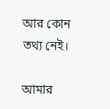আর কোন তথ্য নেই।

আমার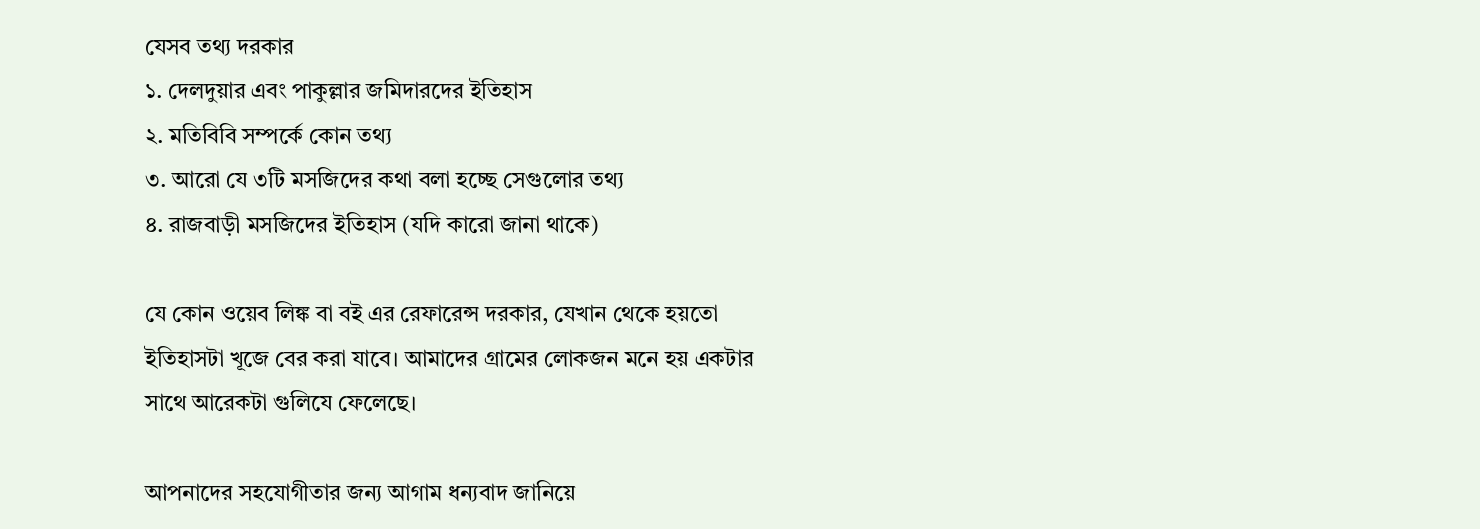যেসব তথ্য দরকার
১. দেলদুয়ার এবং পাকুল্লার জমিদারদের ইতিহাস
২. মতিবিবি সম্পর্কে কোন তথ্য
৩. আরো যে ৩টি মসজিদের কথা বলা হচ্ছে সেগুলোর তথ্য
৪. রাজবাড়ী মসজিদের ইতিহাস (যদি কারো জানা থাকে)

যে কোন ওয়েব লিঙ্ক বা বই এর রেফারেন্স দরকার, যেখান থেকে হয়তো ইতিহাসটা খূজে বের করা যাবে। আমাদের গ্রামের লোকজন মনে হয় একটার সাথে আরেকটা গুলিযে ফেলেছে।

আপনাদের সহযোগীতার জন্য আগাম ধন্যবাদ জানিয়ে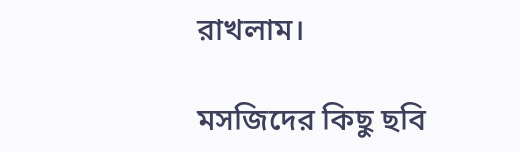রাখলাম।

মসজিদের কিছু ছবি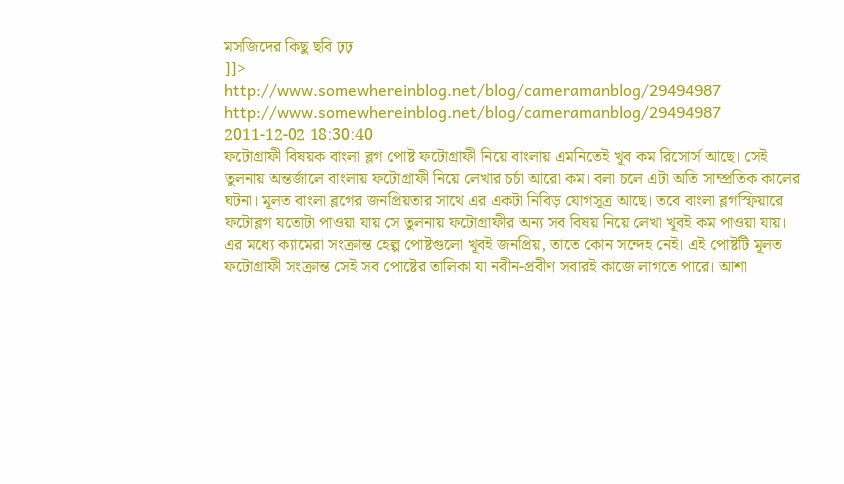মসজিদের কিছু ছবি ঢ়ঢ়
]]>
http://www.somewhereinblog.net/blog/cameramanblog/29494987 http://www.somewhereinblog.net/blog/cameramanblog/29494987 2011-12-02 18:30:40
ফটোগ্রাফী বিষয়ক বাংলা ব্লগ পোষ্ট ফটোগ্রাফী নিয়ে বাংলায় এমনিতেই খূব কম রিসোর্স আছে। সেই তুলনায় অন্তর্জালে বাংলায় ফটোগ্রাফী নিয়ে লেখার চর্চা আরো কম। বলা চলে এটা অতি সাম্প্রতিক কালের ঘটনা। মূলত বাংলা ব্লগের জনপ্রিয়তার সাথে এর একটা নিবিড় যোগসূত্র আছে। তবে বাংলা ব্লগস্ফিয়ারে ফটোব্লগ যতোটা পাওয়া যায় সে তুলনায় ফটোগ্রাফীর অন্য সব বিষয় নিয়ে লেখা খূবই কম পাওয়া যায়। এর মধ্যে ক্যামেরা সংক্রান্ত হেল্প পোষ্টগুলো খূবই জনপ্রিয়, তাতে কোন সন্দেহ নেই। এই পোষ্টটি মূলত ফটোগ্রাফী সংক্রান্ত সেই সব পোষ্টের তালিকা যা নবীন-প্রবীণ সবারই কাজে লাগতে পারে। আশা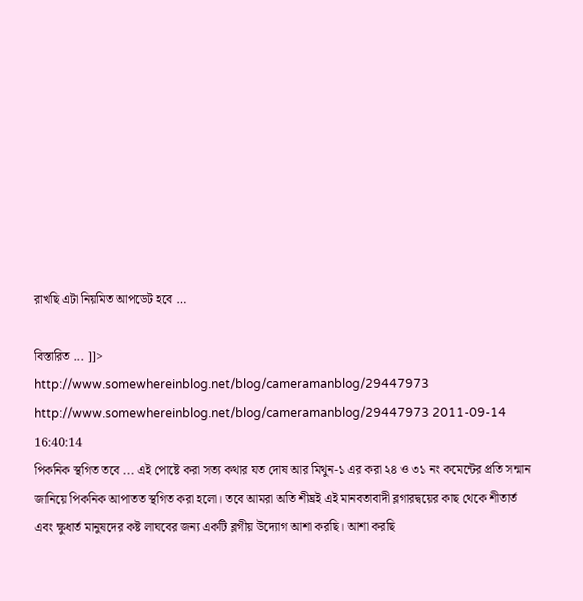রাখছি এটা নিয়মিত আপডেট হবে …

বিস্তারিত ... ]]>
http://www.somewhereinblog.net/blog/cameramanblog/29447973 http://www.somewhereinblog.net/blog/cameramanblog/29447973 2011-09-14 16:40:14
পিকনিক স্থগিত তবে ... এই পোষ্টে করা সত্য কথার যত দোষ আর মিথুন-১ এর করা ২৪ ও ৩১ নং কমেন্টের প্রতি সন্মান জানিয়ে পিকনিক আপাতত স্থগিত করা হলো। তবে আমরা অতি শীঘ্রই এই মানবতাবাদী ব্লগারদ্বয়ের কাছ থেকে শীতার্ত এবং ক্ষুধার্ত মানুষদের কষ্ট লাঘবের জন্য একটি ব্লগীয় উদ্যোগ আশা করছি। আশা করছি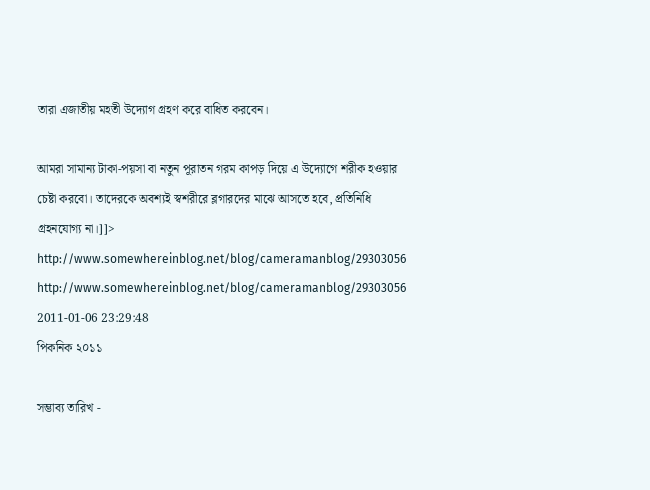তারা এজাতীয় মহতী উদ্যোগ গ্রহণ করে বাধিত করবেন।

আমরা সামান্য টাকা-পয়সা বা নতুন পূরাতন গরম কাপড় দিয়ে এ উদ্যোগে শরীক হওয়ার চেষ্টা করবো। তাদেরকে অবশ্যই স্বশরীরে ব্লগারদের মাঝে আসতে হবে, প্রতিনিধি গ্রহনযোগ্য না।]]>
http://www.somewhereinblog.net/blog/cameramanblog/29303056 http://www.somewhereinblog.net/blog/cameramanblog/29303056 2011-01-06 23:29:48
পিকনিক ২০১১

সম্ভাব্য তারিখ -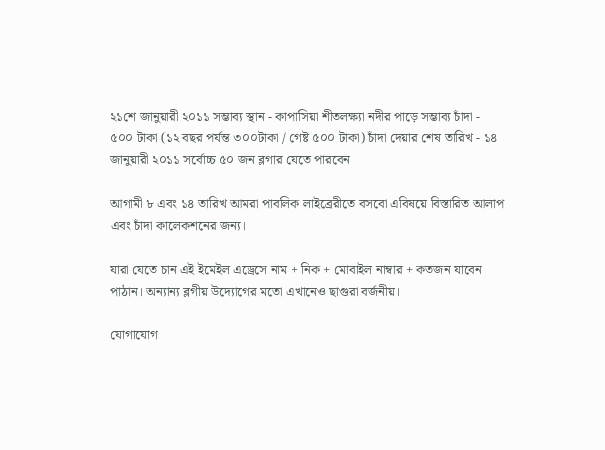২১শে জানুয়ারী ২০১১ সম্ভাব্য স্থান - কাপাসিয়া শীতলক্ষ্যা নদীর পাড়ে সম্ভাব্য চাঁদা - ৫০০ টাকা (১২ বছর পর্যন্ত ৩০০টাকা / গেষ্ট ৫০০ টাকা) চাঁদা দেয়ার শেষ তারিখ - ১৪ জানুয়ারী ২০১১ সর্বোচ্চ ৫০ জন ব্লগার যেতে পারবেন

আগামী ৮ এবং ১৪ তারিখ আমরা পাবলিক লাইব্রেরীতে বসবো এবিষয়ে বিস্তারিত আলাপ এবং চাঁদা কালেকশনের জন্য।

যারা যেতে চান এই ইমেইল এড্রেসে নাম + নিক + মোবাইল নাম্বার + কতজন যাবেন পাঠান। অন্যান্য ব্লগীয় উদ্যোগের মতো এখানেও ছাগুরা বর্জনীয়।

যোগাযোগ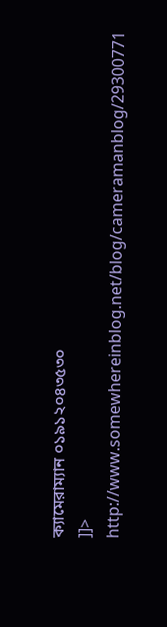ক্যামেরাম্যান ০১৯১২০৪৩৫৩০
]]>
http://www.somewhereinblog.net/blog/cameramanblog/29300771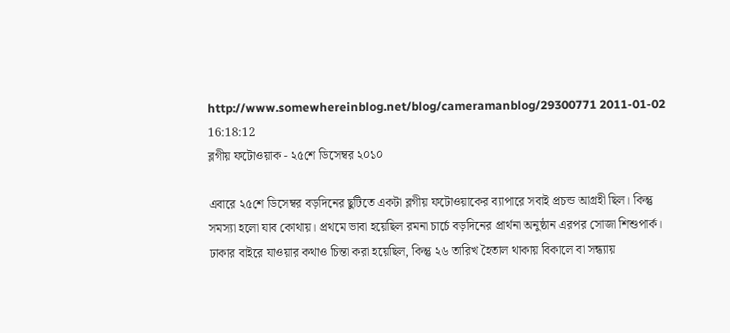http://www.somewhereinblog.net/blog/cameramanblog/29300771 2011-01-02 16:18:12
ব্লগীয় ফটোওয়াক - ২৫শে ডিসেম্বর ২০১০

এবারে ২৫শে ডিসেম্বর বড়দিনের ছুটিতে একটা ব্লগীয় ফটোওয়াকের ব্যাপারে সবাই প্রচন্ড আগ্রহী ছিল। কিন্তু সমস্যা হলো যাব কোথায়। প্রথমে ভাবা হয়েছিল রমনা চার্চে বড়দিনের প্রার্থনা অনুষ্ঠান এরপর সোজা শিশুপার্ক। ঢাকার বাইরে যাওয়ার কথাও চিন্তা করা হয়েছিল, কিন্তু ২৬ তারিখ হৈতাল থাকায় বিকালে বা সন্ধ্যায়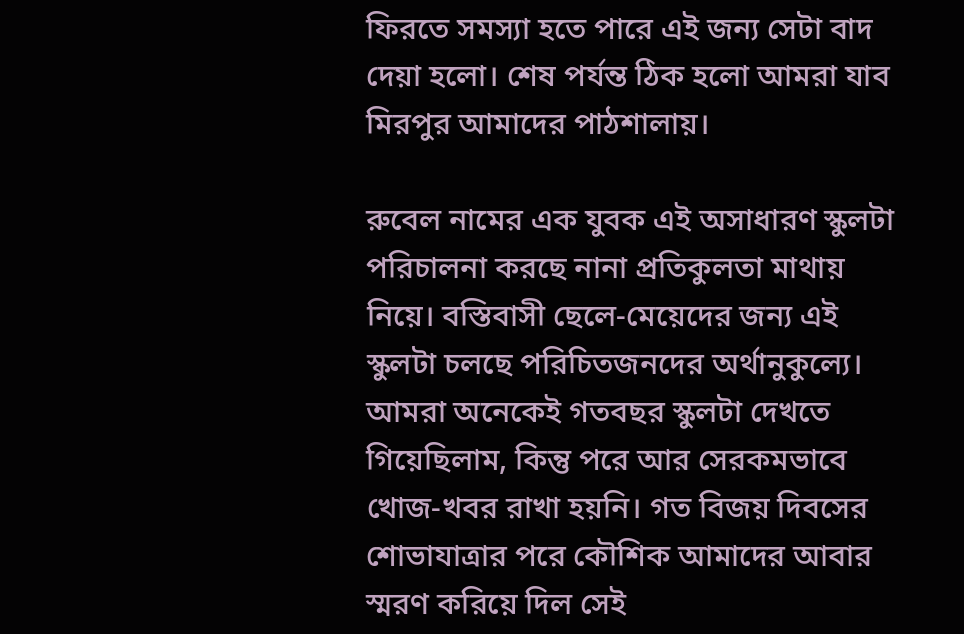ফিরতে সমস্যা হতে পারে এই জন্য সেটা বাদ দেয়া হলো। শেষ পর্যন্ত ঠিক হলো আমরা যাব মিরপুর আমাদের পাঠশালায়।

রুবেল নামের এক যুবক এই অসাধারণ স্কুলটা পরিচালনা করছে নানা প্রতিকুলতা মাথায় নিয়ে। বস্তিবাসী ছেলে-মেয়েদের জন্য এই স্কুলটা চলছে পরিচিতজনদের অর্থানুকুল্যে। আমরা অনেকেই গতবছর স্কুলটা দেখতে গিয়েছিলাম, কিন্তু পরে আর সেরকমভাবে খোজ-খবর রাখা হয়নি। গত বিজয় দিবসের শোভাযাত্রার পরে কৌশিক আমাদের আবার স্মরণ করিয়ে দিল সেই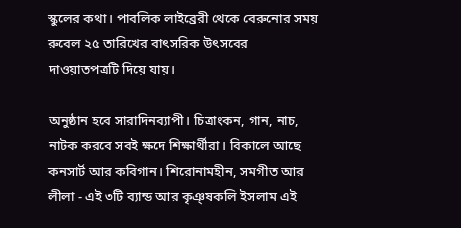স্কুলের কথা। পাবলিক লাইব্রেরী থেকে বেরুনোর সময় রুবেল ২৫ তারিখের বাৎসরিক উৎসবের দাওয়াতপত্রটি দিয়ে যায়।

অনুষ্ঠান হবে সারাদিনব্যাপী। চিত্রাংকন, গান, নাচ, নাটক করবে সবই ক্ষদে শিক্ষার্থীরা। বিকালে আছে কনসার্ট আর কবিগান। শিরোনামহীন, সমগীত আর লীলা - এই ৩টি ব্যান্ড আর কৃঞ্ষকলি ইসলাম এই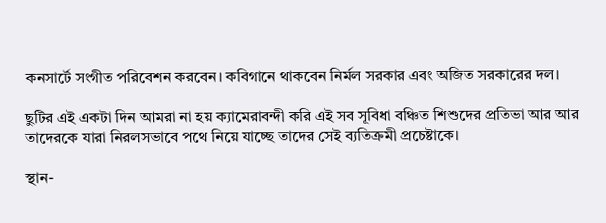কনসার্টে সংগীত পরিবেশন করবেন। কবিগানে থাকবেন নির্মল সরকার এবং অজিত সরকারের দল।

ছুটির এই একটা দিন আমরা না হয় ক্যামেরাবন্দী করি এই সব সূবিধা বঞ্চিত শিশুদের প্রতিভা আর আর তাদেরকে যারা নিরলসভাবে পথে নিয়ে যাচ্ছে তাদের সেই ব্যতিক্রমী প্রচেষ্টাকে।

স্থান-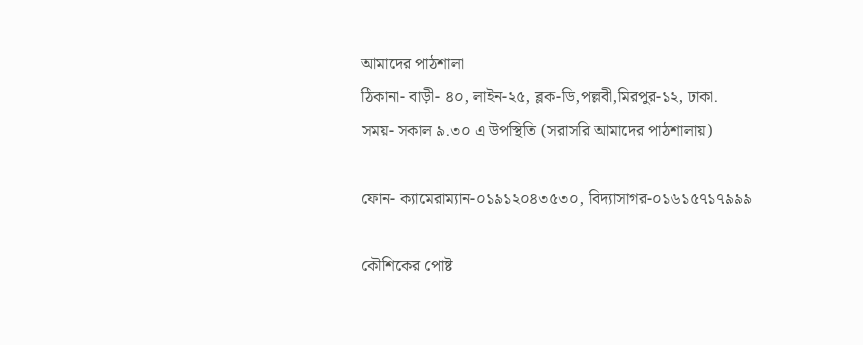আমাদের পাঠশালা
ঠিকানা- বাড়ী- ৪০, লাইন-২৫, ব্লক-ডি,পল্লবী,মিরপুর-১২, ঢাকা.
সময়- সকাল ৯.৩০ এ উপস্থিতি (সরাসরি আমাদের পাঠশালায়)

ফোন- ক্যামেরাম্যান-০১৯১২০৪৩৫৩০, বিদ্যাসাগর-০১৬১৫৭১৭৯৯৯

কৌশিকের পোষ্ট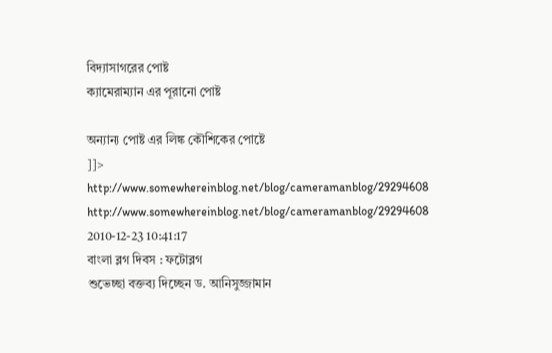বিদ্যাসাগরের পোষ্ট
ক্যামেরাম্যান এর পূরানো পোষ্ট

অন্যান্য পোষ্ট এর লিঙ্ক কৌশিকের পোষ্টে
]]>
http://www.somewhereinblog.net/blog/cameramanblog/29294608 http://www.somewhereinblog.net/blog/cameramanblog/29294608 2010-12-23 10:41:17
বাংলা ব্লগ দিবস : ফটোব্লগ
শুভেচ্ছা বক্তব্য দিচ্ছেন ড. আনিসুজ্জামান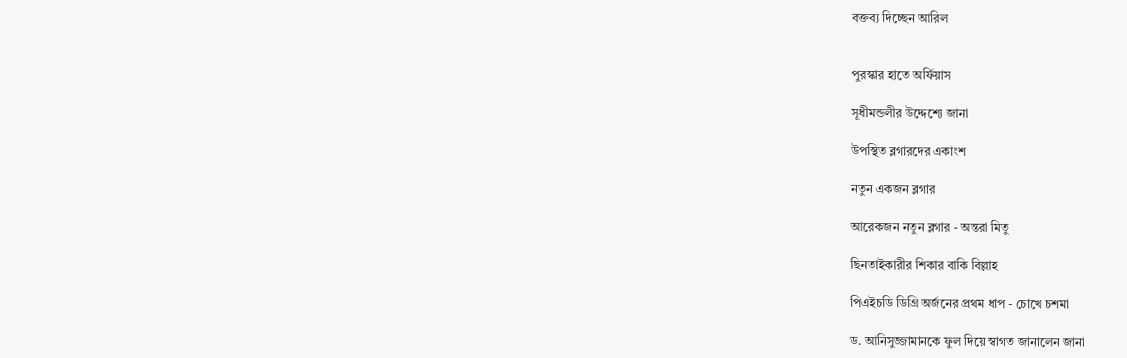বক্তব্য দিচ্ছেন আরিল


পুরস্কার হাতে অর্ফিয়াস

সূধীমন্ডলীর উদ্দেশ্যে জানা

উপস্থিত ব্লগারদের একাংশ

নতুন একজন ব্লগার

আরেকজন নতুন ব্লগার - অন্তরা মিতু

ছিনতাইকারীর শিকার বাকি বিল্লাহ

পিএইচডি ডিগ্রি অর্জনের প্রথম ধাপ - চোখে চশমা

ড. আনিসুজ্জামানকে ফুল দিয়ে স্বাগত জানালেন জানা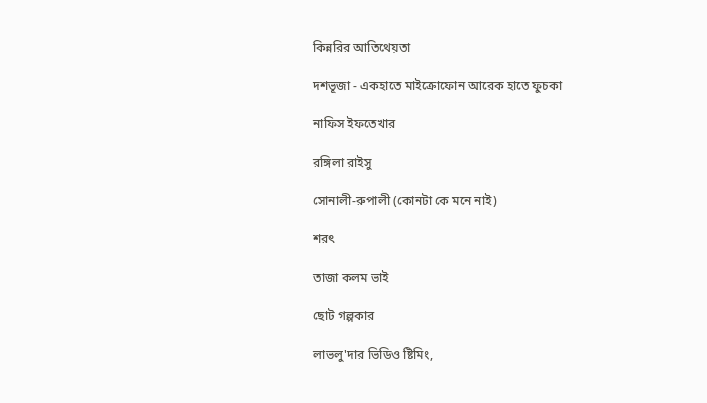কিন্নরির আতিথেয়তা

দশভূজা - একহাতে মাইক্রোফোন আরেক হাতে ফুচকা

নাফিস ইফতেখার

রঙ্গিলা রাইসু

সোনালী-রুপালী (কোনটা কে মনে নাই)

শরৎ

তাজা কলম ভাই

ছোট গল্পকার

লাভলু'দার ভিডিও ষ্টিমিং,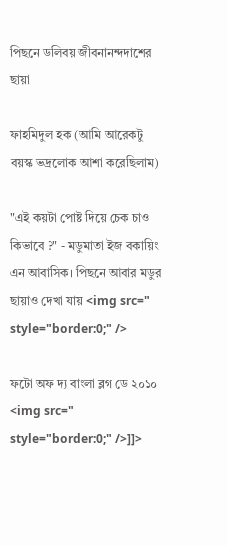পিছনে ডলিবয় জীবনানন্দদাশের ছায়া

ফাহমিদুল হক (আমি আরেকটু বয়স্ক ভদ্রলোক আশা করেছিলাম)

"এই কয়টা পোষ্ট দিয়ে চেক চাও কিভাবে ?" - মডুমাতা ইজ বকায়িং এন আবাসিক। পিছনে আবার মডুর ছায়াও দেখা যায় <img src=" style="border:0;" />

ফটো অফ দ্য বাংলা ব্লগ ডে ২০১০ <img src=" style="border:0;" />]]>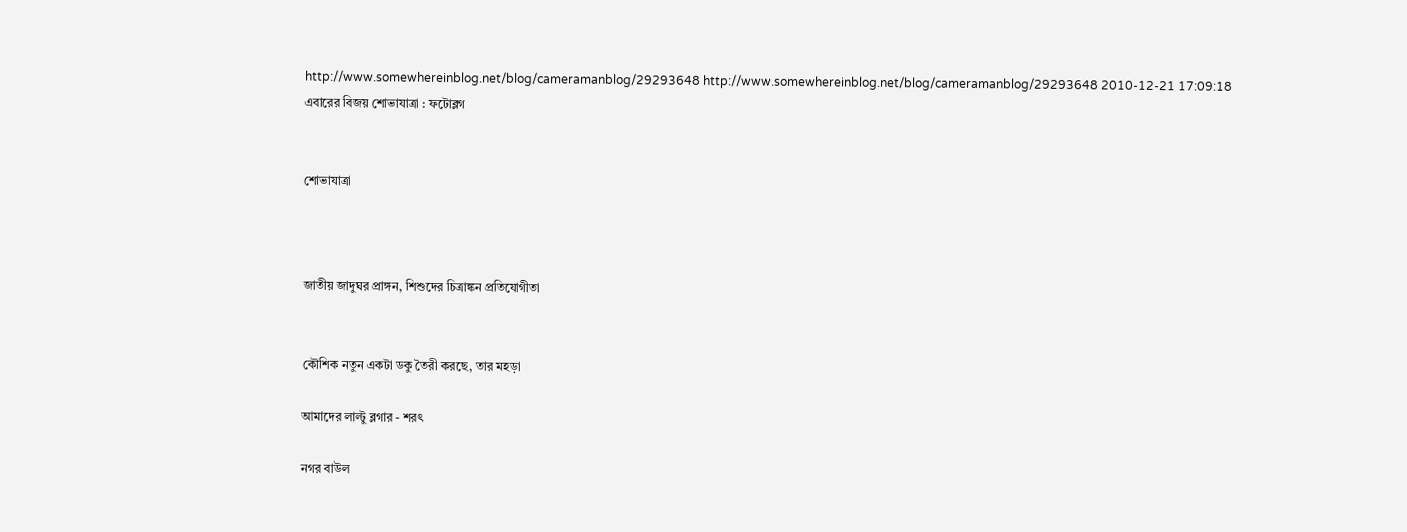http://www.somewhereinblog.net/blog/cameramanblog/29293648 http://www.somewhereinblog.net/blog/cameramanblog/29293648 2010-12-21 17:09:18
এবারের বিজয় শোভাযাত্রা : ফটোব্লগ


শোভাযাত্রা



জাতীয় জাদুঘর প্রাঙ্গন, শিশুদের চিত্রাঙ্কন প্রতিযোগীতা


কৌশিক নতুন একটা ডকু তৈরী করছে, তার মহড়া

আমাদের লাল্টু ব্লগার - শরৎ

নগর বাউল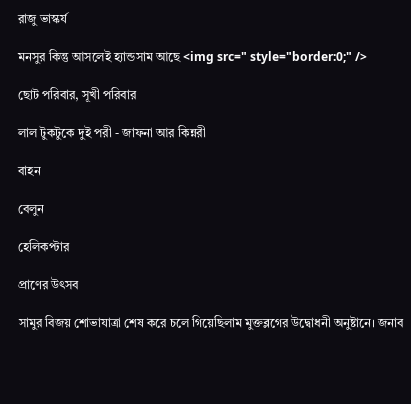রাজু ভাস্কর্য

মনসুর কিন্তু আসলেই হ্যান্ডসাম আছে <img src=" style="border:0;" />

ছোট পরিবার, সূখী পরিবার

লাল টুকটুকে দুই পরী - জাফনা আর কিন্নরী

বাহন

বেলুন

হেলিকপ্টার

প্রাণের উৎসব

সামুর বিজয় শোভাযাত্রা শেষ করে চলে গিয়েছিলাম মুক্তব্লগের উদ্বোধনী অনুষ্টানে। জনাব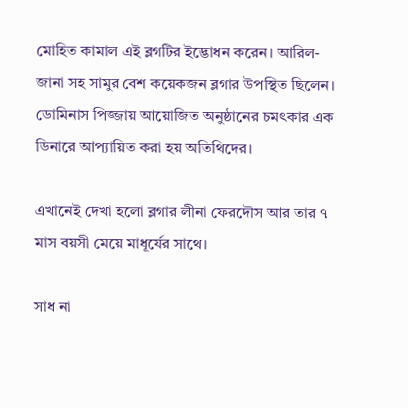মোহিত কামাল এই ব্লগটির ইদ্ভোধন করেন। আরিল-জানা সহ সামুর বেশ কয়েকজন ব্লগার উপস্থিত ছিলেন। ডোমিনাস পিজ্জায় আয়োজিত অনুষ্ঠানের চমৎকার এক ডিনারে আপ‌্যায়িত করা হয় অতিথিদের।

এখানেই দেখা হলো ব্লগার লীনা ফেরদৌস আর তার ৭ মাস বয়সী মেয়ে মাধূর্যের সাথে।

সাধ না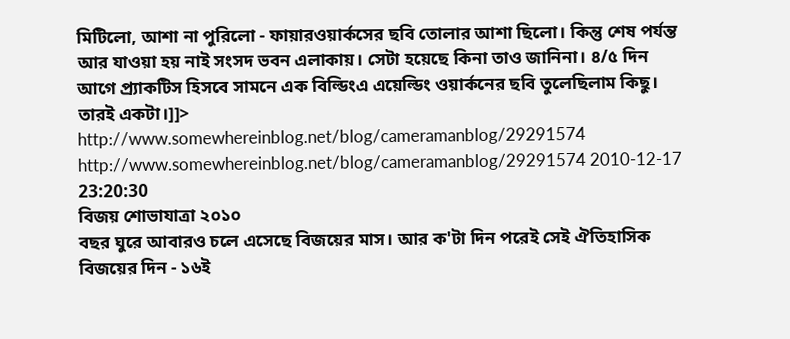মিটিলো, আশা না পুরিলো - ফায়ারওয়ার্কসের ছবি তোলার আশা ছিলো। কিন্তু শেষ পর্যন্ত আর যাওয়া হয় নাই সংসদ ভবন এলাকায়। সেটা হয়েছে কিনা তাও জানিনা। ৪/৫ দিন আগে প্র্যাকটিস হিসবে সামনে এক বিল্ডিংএ এয়েল্ডিং ওয়ার্কনের ছবি তুলেছিলাম কিছু। তারই একটা।]]>
http://www.somewhereinblog.net/blog/cameramanblog/29291574 http://www.somewhereinblog.net/blog/cameramanblog/29291574 2010-12-17 23:20:30
বিজয় শোভাযাত্রা ২০১০
বছর ঘুরে আবারও চলে এসেছে বিজয়ের মাস। আর ক'টা দিন পরেই সেই ঐতিহাসিক বিজয়ের দিন - ১৬ই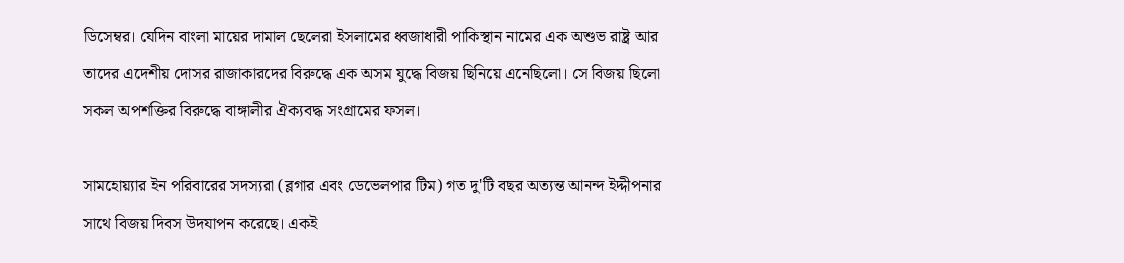ডিসেম্বর। যেদিন বাংলা মায়ের দামাল ছেলেরা ইসলামের ধ্বজাধারী পাকিস্থান নামের এক অশুভ রাষ্ট্র আর তাদের এদেশীয় দোসর রাজাকারদের বিরুদ্ধে এক অসম যুদ্ধে বিজয় ছিনিয়ে এনেছিলো। সে বিজয় ছিলো সকল অপশক্তির বিরুদ্ধে বাঙ্গালীর ঐক্যবদ্ধ সংগ্রামের ফসল।

সামহোয়্যার ইন পরিবারের সদস্যরা (ব্লগার এবং ডেভেলপার টিম) গত দু'টি বছর অত্যন্ত আনন্দ ইদ্দীপনার সাথে বিজয় দিবস উদযাপন করেছে। একই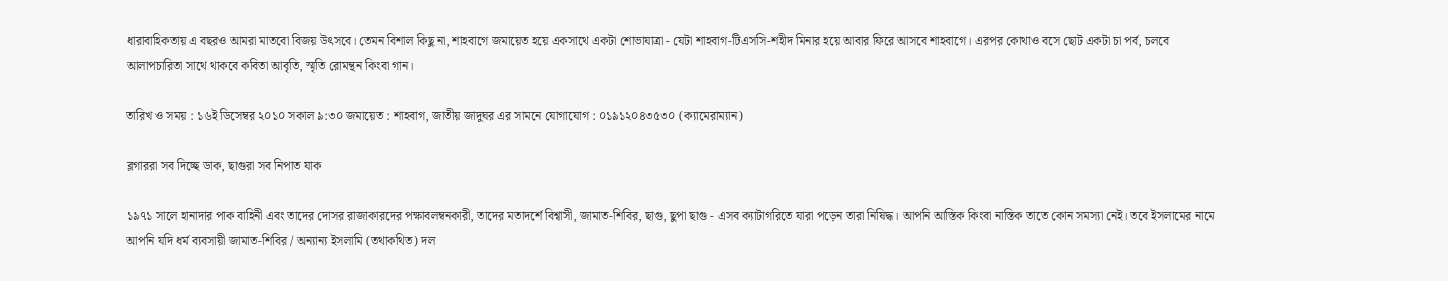ধারাবাহিকতায় এ বছরও আমরা মাতবো বিজয় উৎসবে। তেমন বিশাল কিছু না, শাহবাগে জমায়েত হয়ে একসাথে একটা শোভাযাত্রা - যেটা শাহবাগ-টিএসসি-শহীদ মিনার হয়ে আবার ফিরে আসবে শাহবাগে। এরপর কোথাও বসে ছোট একটা চা পর্ব, চলবে আলাপচারিতা সাথে থাকবে কবিতা আবৃতি, স্মৃতি রোমন্থন কিংবা গান।

তারিখ ও সময় : ১৬ই ডিসেম্বর ২০১০ সকাল ৯:৩০ জমায়েত : শাহবাগ, জাতীয় জাদুঘর এর সামনে যোগাযোগ : ০১৯১২০৪৩৫৩০ (ক্যামেরাম্যান)

ব্লগাররা সব দিচ্ছে ডাক, ছাগুরা সব নিপাত যাক

১৯৭১ সালে হানাদার পাক বাহিনী এবং তাদের দোসর রাজাকারদের পক্ষাবলম্বনকারী, তাদের মতাদর্শে বিশ্বাসী, জামাত-শিবির, ছাগু, ছুপা ছাগু - এসব ক্যাটাগরিতে যারা পড়েন তারা নিষিদ্ধ। আপনি আস্তিক কিংবা নাস্তিক তাতে কোন সমস্যা নেই। তবে ইসলামের নামে আপনি যদি ধর্ম ব্যবসায়ী জামাত-শিবির / অন্যান্য ইসলামি (তথাকথিত) দল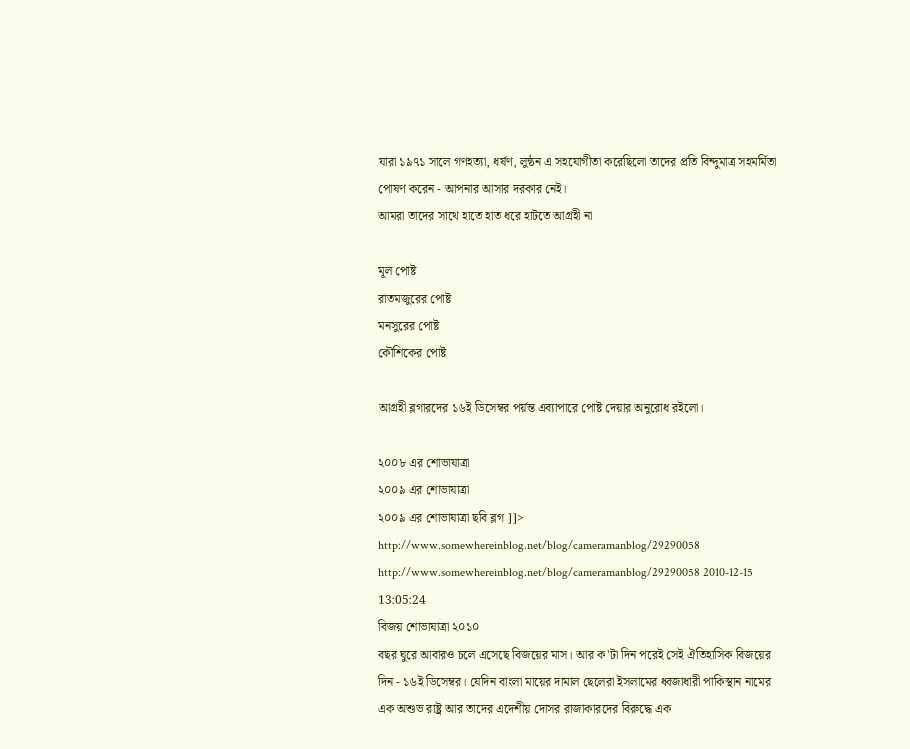যারা ১৯৭১ সালে গণহত্যা, ধর্ষণ, লুন্ঠন এ সহযোগীতা করেছিলো তাদের প্রতি বিন্দুমাত্র সহমর্মিতা পোষণ করেন - আপনার আসার দরকার নেই।
আমরা তাদের সাথে হাতে হাত ধরে হাটতে আগ্রহী না

মূল পোষ্ট
রাতমজুরের পোষ্ট
মনসুরের পোষ্ট
কৌশিকের পোষ্ট

আগ্রহী ব্লগারদের ১৬ই ডিসেম্বর পর্য়ন্ত এব্যাপারে পোষ্ট দেয়ার অনুরোধ রইলো।

২০০৮ এর শোভাযাত্রা
২০০৯ এর শোভাযাত্রা
২০০৯ এর শোভাযাত্রা ছবি ব্লগ ]]>
http://www.somewhereinblog.net/blog/cameramanblog/29290058 http://www.somewhereinblog.net/blog/cameramanblog/29290058 2010-12-15 13:05:24
বিজয় শোভাযাত্রা ২০১০
বছর ঘুরে আবারও চলে এসেছে বিজয়ের মাস। আর ক'টা দিন পরেই সেই ঐতিহাসিক বিজয়ের দিন - ১৬ই ডিসেম্বর। যেদিন বাংলা মায়ের দামাল ছেলেরা ইসলামের ধ্বজাধারী পাকিস্থান নামের এক অশুভ রাষ্ট্র আর তাদের এদেশীয় দোসর রাজাকারদের বিরুদ্ধে এক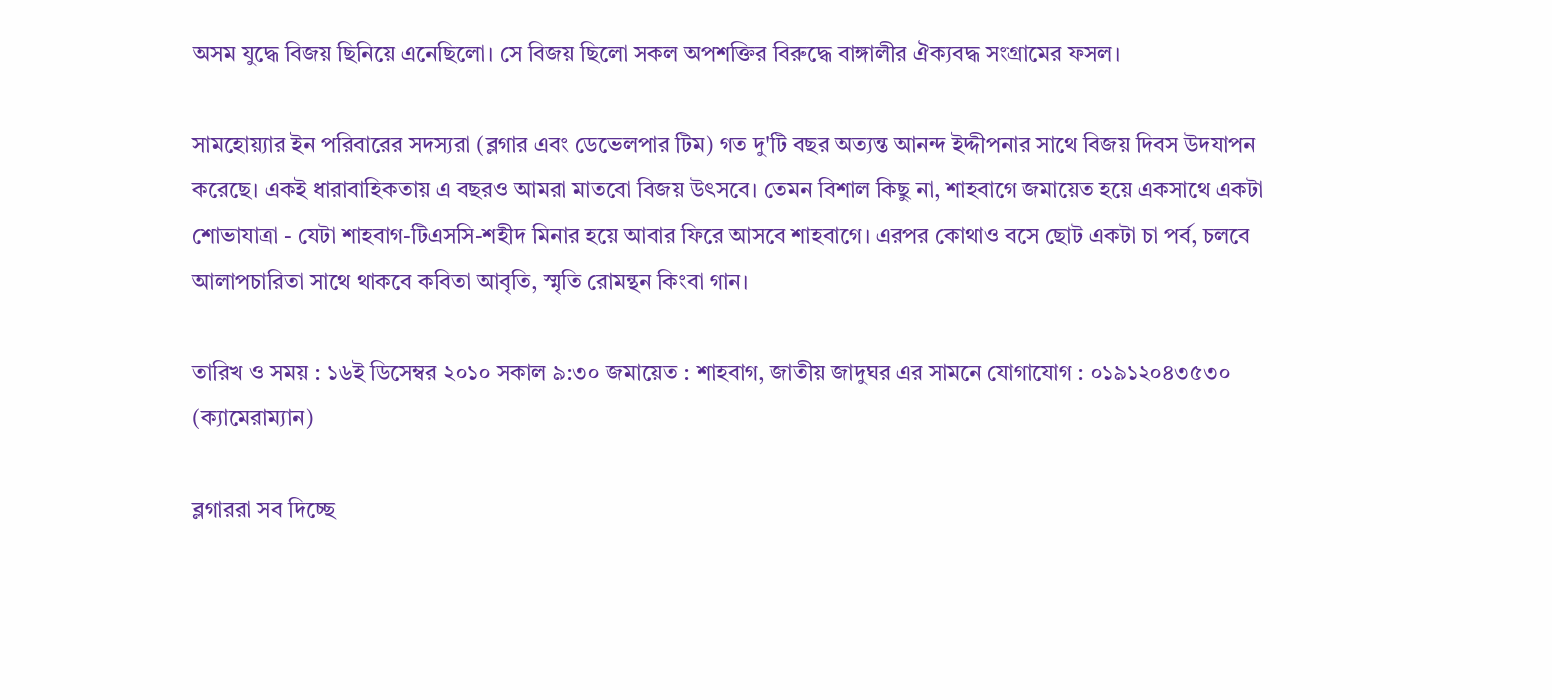অসম যুদ্ধে বিজয় ছিনিয়ে এনেছিলো। সে বিজয় ছিলো সকল অপশক্তির বিরুদ্ধে বাঙ্গালীর ঐক্যবদ্ধ সংগ্রামের ফসল।

সামহোয়্যার ইন পরিবারের সদস্যরা (ব্লগার এবং ডেভেলপার টিম) গত দু'টি বছর অত্যন্ত আনন্দ ইদ্দীপনার সাথে বিজয় দিবস উদযাপন করেছে। একই ধারাবাহিকতায় এ বছরও আমরা মাতবো বিজয় উৎসবে। তেমন বিশাল কিছু না, শাহবাগে জমায়েত হয়ে একসাথে একটা শোভাযাত্রা - যেটা শাহবাগ-টিএসসি-শহীদ মিনার হয়ে আবার ফিরে আসবে শাহবাগে। এরপর কোথাও বসে ছোট একটা চা পর্ব, চলবে আলাপচারিতা সাথে থাকবে কবিতা আবৃতি, স্মৃতি রোমন্থন কিংবা গান।

তারিখ ও সময় : ১৬ই ডিসেম্বর ২০১০ সকাল ৯:৩০ জমায়েত : শাহবাগ, জাতীয় জাদুঘর এর সামনে যোগাযোগ : ০১৯১২০৪৩৫৩০ (ক্যামেরাম্যান)

ব্লগাররা সব দিচ্ছে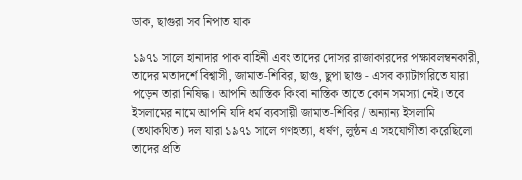ডাক, ছাগুরা সব নিপাত যাক

১৯৭১ সালে হানাদার পাক বাহিনী এবং তাদের দোসর রাজাকারদের পক্ষাবলম্বনকারী, তাদের মতাদর্শে বিশ্বাসী, জামাত-শিবির, ছাগু, ছুপা ছাগু - এসব ক্যাটাগরিতে যারা পড়েন তারা নিষিদ্ধ। আপনি আস্তিক কিংবা নাস্তিক তাতে কোন সমস্যা নেই। তবে ইসলামের নামে আপনি যদি ধর্ম ব্যবসায়ী জামাত-শিবির / অন্যান্য ইসলামি (তথাকথিত) দল যারা ১৯৭১ সালে গণহত্যা, ধর্ষণ, লুন্ঠন এ সহযোগীতা করেছিলো তাদের প্রতি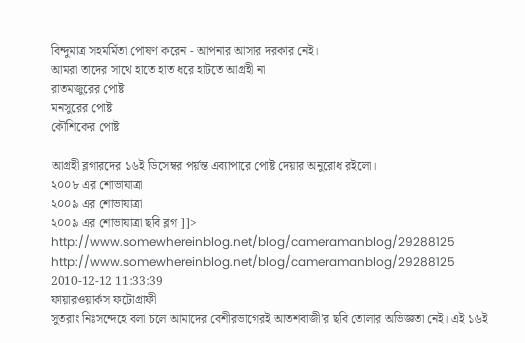বিন্দুমাত্র সহমর্মিতা পোষণ করেন - আপনার আসার দরকার নেই।
আমরা তাদের সাথে হাতে হাত ধরে হাটতে আগ্রহী না
রাতমজুরের পোষ্ট
মনসুরের পোষ্ট
কৌশিকের পোষ্ট

আগ্রহী ব্লগারদের ১৬ই ডিসেম্বর পর্য়ন্ত এব্যাপারে পোষ্ট দেয়ার অনুরোধ রইলো।
২০০৮ এর শোভাযাত্রা
২০০৯ এর শোভাযাত্রা
২০০৯ এর শোভাযাত্রা ছবি ব্লগ ]]>
http://www.somewhereinblog.net/blog/cameramanblog/29288125 http://www.somewhereinblog.net/blog/cameramanblog/29288125 2010-12-12 11:33:39
ফায়ারওয়ার্কস ফটোগ্রাফী
সুতরাং নিঃসন্দেহে বলা চলে আমাদের বেশীরভাগেরই আতশবাজী'র ছবি তোলার অভিজ্ঞতা নেই। এই ১৬ই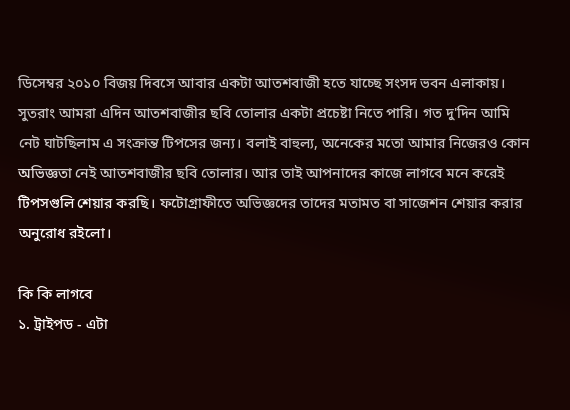ডিসেম্বর ২০১০ বিজয় দিবসে আবার একটা আতশবাজী হতে যাচ্ছে সংসদ ভবন এলাকায়। সুতরাং আমরা এদিন আতশবাজীর ছবি তোলার একটা প্রচেষ্টা নিতে পারি। গত দু'দিন আমি নেট ঘাটছিলাম এ সংক্রান্ত টিপসের জন্য। বলাই বাহুল্য, অনেকের মতো আমার নিজেরও কোন অভিজ্ঞতা নেই আতশবাজীর ছবি তোলার। আর তাই আপনাদের কাজে লাগবে মনে করেই টিপসগুলি শেয়ার করছি। ফটোগ্রাফীতে অভিজ্ঞদের তাদের মতামত বা সাজেশন শেয়ার করার অনুরোধ রইলো।

কি কি লাগবে
১. ট্রাইপড - এটা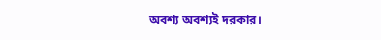অবশ্য অবশ্যই দরকার।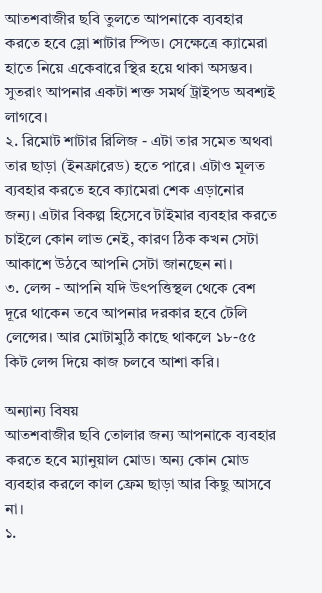আতশবাজীর ছবি তুলতে আপনাকে ব্যবহার করতে হবে স্লো শাটার স্পিড। সেক্ষেত্রে ক্যামেরা হাতে নিয়ে একেবারে স্থির হয়ে থাকা অসম্ভব। সুতরাং আপনার একটা শক্ত সমর্থ ট্রাইপড অবশ্যই লাগবে।
২. রিমোট শাটার রিলিজ - এটা তার সমেত অথবা তার ছাড়া (ইনফ্রারেড) হতে পারে। এটাও মূলত ব্যবহার করতে হবে ক্যামেরা শেক এড়ানোর জন্য। এটার বিকল্প হিসেবে টাইমার ব্যবহার করতে চাইলে কোন লাভ নেই, কারণ ঠিক কখন সেটা আকাশে উঠবে আপনি সেটা জানছেন না।
৩. লেন্স - আপনি যদি উৎপত্তিস্থল থেকে বেশ দূরে থাকেন তবে আপনার দরকার হবে টেলি লেন্সের। আর মোটামুঠি কাছে থাকলে ১৮-৫৫ কিট লেন্স দিয়ে কাজ চলবে আশা করি।

অন্যান্য বিষয়
আতশবাজীর ছবি তোলার জন্য আপনাকে ব্যবহার করতে হবে ম্যানুয়াল মোড। অন্য কোন মোড ব্যবহার করলে কাল ফ্রেম ছাড়া আর কিছু আসবে না।
১.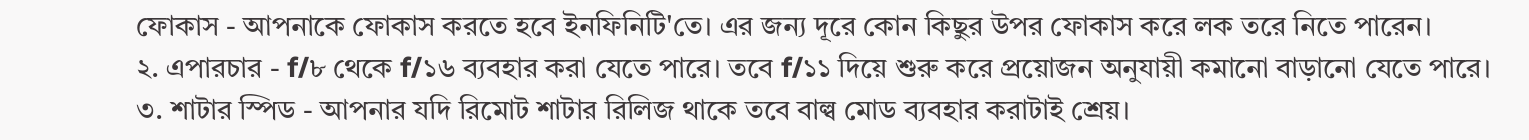ফোকাস - আপনাকে ফোকাস করতে হবে ইনফিনিটি'তে। এর জন্য দূরে কোন কিছুর উপর ফোকাস করে লক তরে নিতে পারেন।
২. এপারচার - f/৮ থেকে f/১৬ ব্যবহার করা যেতে পারে। তবে f/১১ দিয়ে শুরু করে প্রয়োজন অনুযায়ী কমানো বাড়ানো যেতে পারে।
৩. শাটার স্পিড - আপনার যদি রিমোট শাটার রিলিজ থাকে তবে বাল্ব মোড ব্যবহার করাটাই শ্রেয়।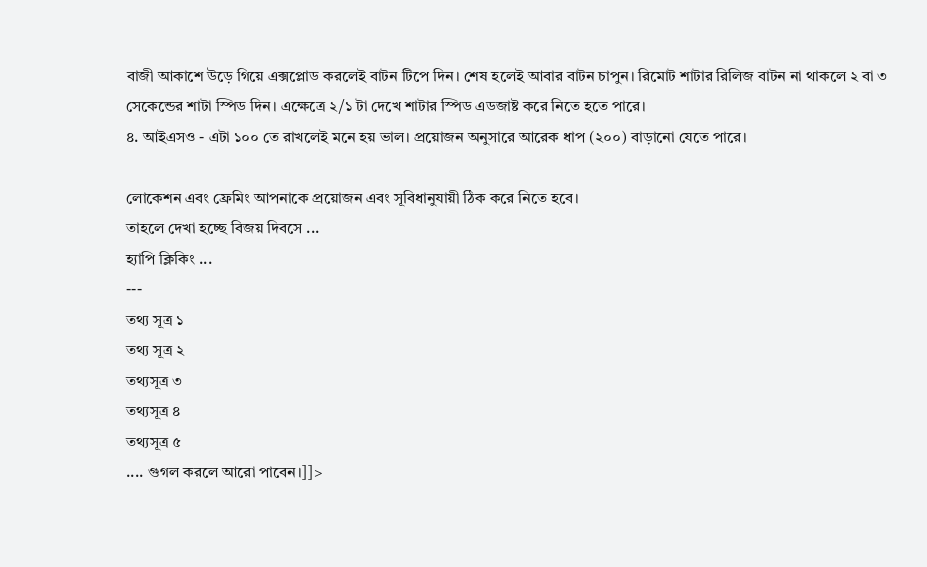বাজী আকাশে উড়ে গিয়ে এক্সপ্লোড করলেই বাটন টিপে দিন। শেষ হলেই আবার বাটন চাপুন। রিমোট শাটার রিলিজ বাটন না থাকলে ২ বা ৩ সেকেন্ডের শাটা স্পিড দিন। এক্ষেত্রে ২/১ টা দেখে শাটার স্পিড এডজাষ্ট করে নিতে হতে পারে।
৪. আইএসও - এটা ১০০ তে রাখলেই মনে হয় ভাল। প্রয়োজন অনুসারে আরেক ধাপ (২০০) বাড়ানো যেতে পারে।

লোকেশন এবং ফ্রেমিং আপনাকে প্রয়োজন এবং সূবিধানুযায়ী ঠিক করে নিতে হবে।
তাহলে দেখা হচ্ছে বিজয় দিবসে ...
হ্যাপি ক্লিকিং ...
---
তথ্য সূত্র ১
তথ্য সূত্র ২
তথ্যসূত্র ৩
তথ্যসূত্র ৪
তথ্যসূত্র ৫
.... গুগল করলে আরো পাবেন।]]>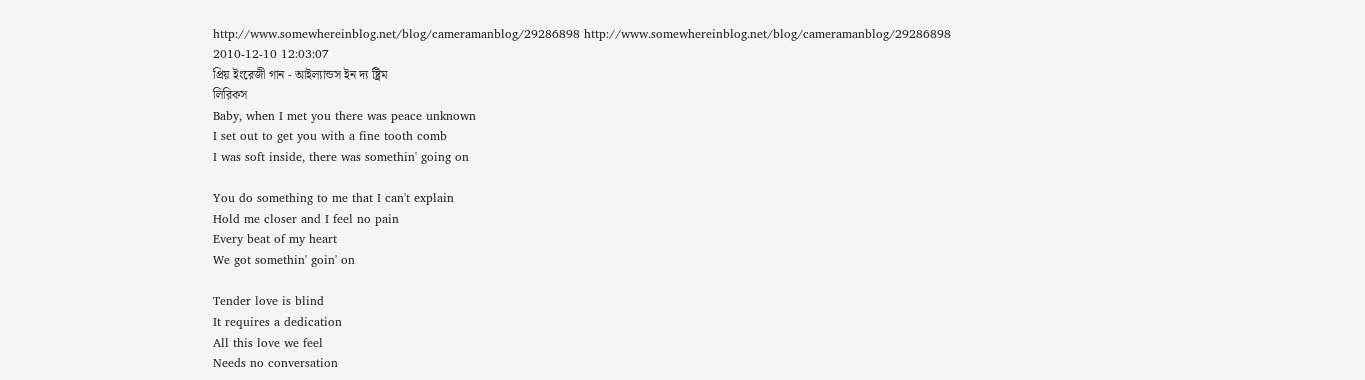http://www.somewhereinblog.net/blog/cameramanblog/29286898 http://www.somewhereinblog.net/blog/cameramanblog/29286898 2010-12-10 12:03:07
প্রিয় ইংরেজী গান - আইল্যান্ডস ইন দ্য ষ্ট্রিম
লিরিকস
Baby, when I met you there was peace unknown
I set out to get you with a fine tooth comb
I was soft inside, there was somethin' going on

You do something to me that I can't explain
Hold me closer and I feel no pain
Every beat of my heart
We got somethin' goin' on

Tender love is blind
It requires a dedication
All this love we feel
Needs no conversation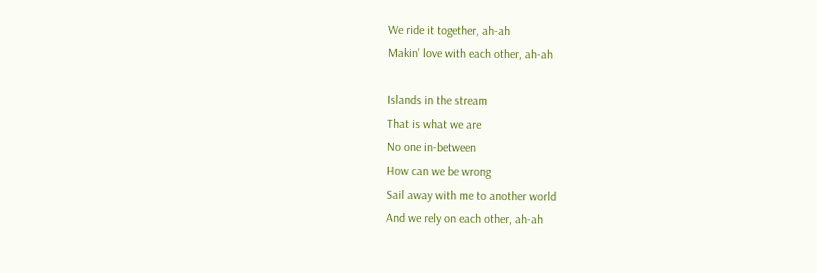We ride it together, ah-ah
Makin' love with each other, ah-ah

Islands in the stream
That is what we are
No one in-between
How can we be wrong
Sail away with me to another world
And we rely on each other, ah-ah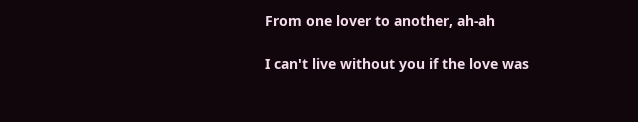From one lover to another, ah-ah

I can't live without you if the love was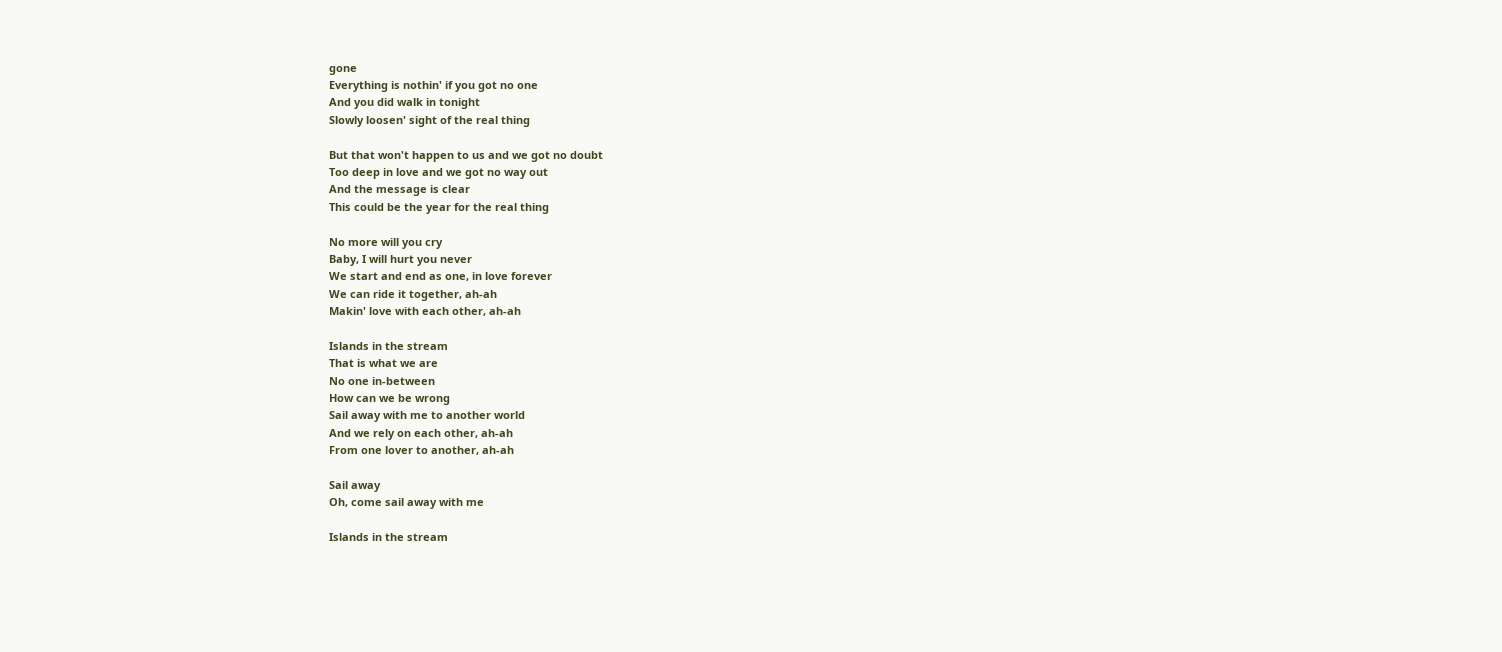gone
Everything is nothin' if you got no one
And you did walk in tonight
Slowly loosen' sight of the real thing

But that won't happen to us and we got no doubt
Too deep in love and we got no way out
And the message is clear
This could be the year for the real thing

No more will you cry
Baby, I will hurt you never
We start and end as one, in love forever
We can ride it together, ah-ah
Makin' love with each other, ah-ah

Islands in the stream
That is what we are
No one in-between
How can we be wrong
Sail away with me to another world
And we rely on each other, ah-ah
From one lover to another, ah-ah

Sail away
Oh, come sail away with me

Islands in the stream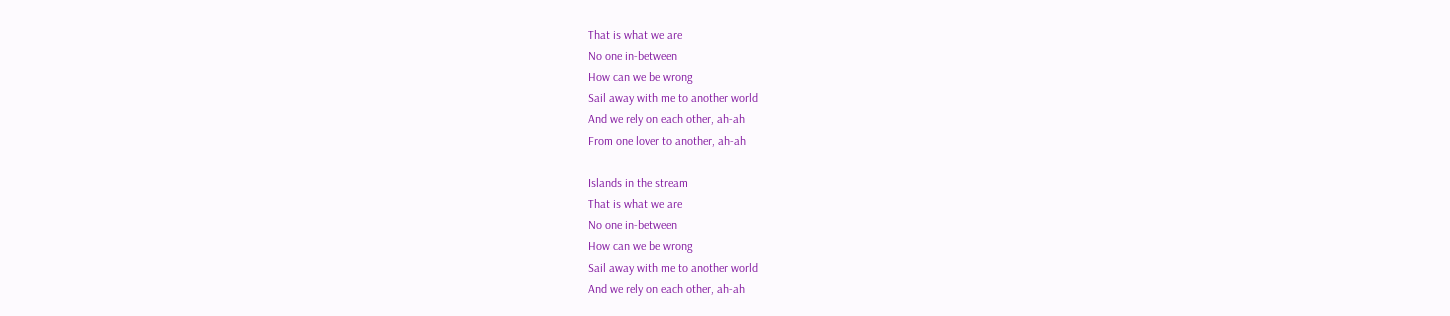That is what we are
No one in-between
How can we be wrong
Sail away with me to another world
And we rely on each other, ah-ah
From one lover to another, ah-ah

Islands in the stream
That is what we are
No one in-between
How can we be wrong
Sail away with me to another world
And we rely on each other, ah-ah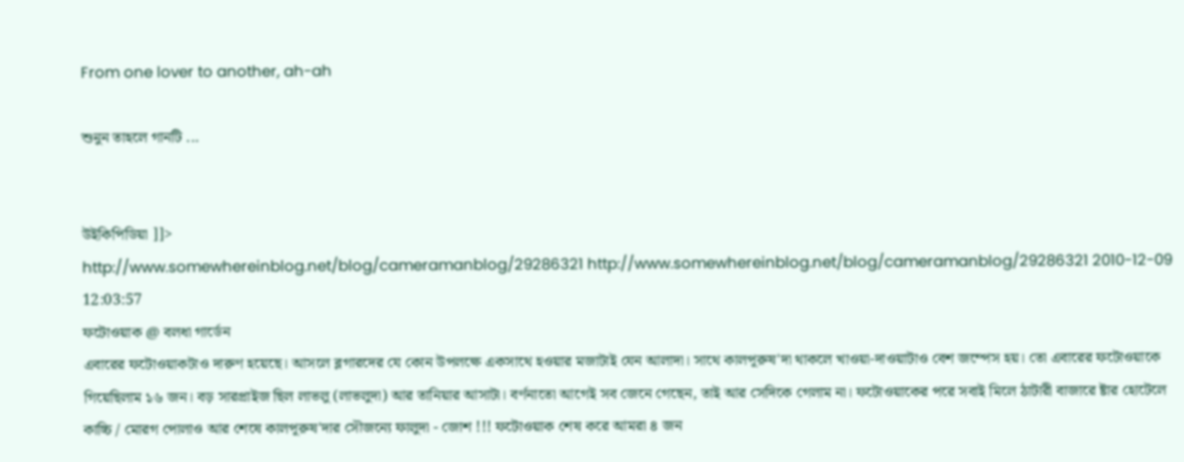From one lover to another, ah-ah

শুনুন তাহলে গানটি ...


উইকিপিডিয়া ]]>
http://www.somewhereinblog.net/blog/cameramanblog/29286321 http://www.somewhereinblog.net/blog/cameramanblog/29286321 2010-12-09 12:03:57
ফটোওয়াক @ বলধা গার্ডেন
এবারের ফটোওয়াকটাও দারুণ হয়েছে। আসলে ব্লগারদের যে কোন উপলক্ষে একসাথে হওয়ার মজাটাই যেন আলাদা। সাথে কালপূরুষ'দা থাকলে খাওয়া-দাওয়াটাও বেশ জম্পেস হয়। তো এবারের ফটোওয়াকে গিয়েছিলাম ১৬ জন। বড় সারপ্রাইজ ছিল লাভলু (লাভলুদা) আর তানিয়ার আসাটা। বর্ণনাতো আগেই সব জেনে গেছেন, তাই আর সেদিকে গেলাম না। ফটোওয়াকের পরে সবাই মিলে ঠাটারী বাজারে ষ্টার হোটেলে কাচ্চি / মোরগ পোলাও আর শেষে কালপূরুষ'দার সৌজন্যে ফালুদা - জোশ !!! ফটোওয়াক শেষ করে আমরা ৪ জন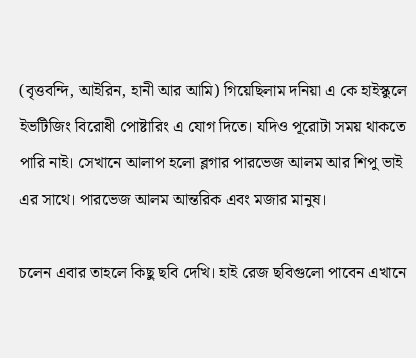(বৃত্তবন্দি, আইরিন, হানী আর আমি) গিয়েছিলাম দনিয়া এ কে হাইস্কুলে ইভটিজিং বিরোধী পোষ্টারিং এ যোগ দিতে। যদিও পূরোটা সময় থাকতে পারি নাই। সেখানে আলাপ হলো ব্লগার পারভেজ আলম আর শিপু ভাই এর সাথে। পারভেজ আলম আন্তরিক এবং মজার মানুষ।

চলেন এবার তাহলে কিছু ছবি দেখি। হাই রেজ ছবিগুলো পাবেন এখানে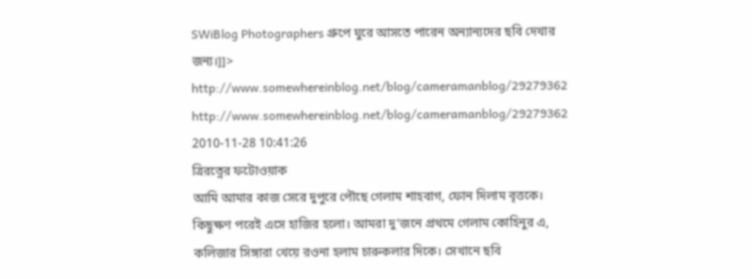SWiBlog Photographers গ্রুপে ঘুরে আসতে পারেন অন্যান্যদের ছবি দেখার জন্য।]]>
http://www.somewhereinblog.net/blog/cameramanblog/29279362 http://www.somewhereinblog.net/blog/cameramanblog/29279362 2010-11-28 10:41:26
ত্রিরত্নের ফটোওয়াক
আমি আমার কাজ সেরে দুপুরে পৌছে গেলাম শাহবাগ, ফোন দিলাম বৃত্তকে। কিছুক্ষণ পরেই এসে হাজির হলো। আমরা দু'জনে প্রথমে গেলাম কোহিনুর এ, কলিজার সিঙ্গারা খেয়ে রওনা হলাম চারুকলার দিকে। সেখানে ছবি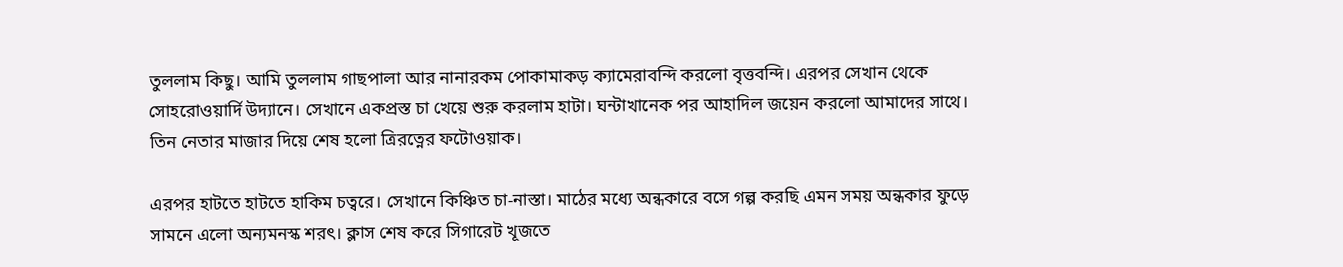তুললাম কিছু। আমি তুললাম গাছপালা আর নানারকম পোকামাকড় ক্যামেরাবন্দি করলো বৃত্তবন্দি। এরপর সেখান থেকে সোহরোওয়ার্দি উদ্যানে। সেখানে একপ্রস্ত চা খেয়ে শুরু করলাম হাটা। ঘন্টাখানেক পর আহাদিল জয়েন করলো আমাদের সাথে। তিন নেতার মাজার দিয়ে শেষ হলো ত্রিরত্নের ফটোওয়াক।

এরপর হাটতে হাটতে হাকিম চত্বরে। সেখানে কিঞ্চিত চা-নাস্তা। মাঠের মধ্যে অন্ধকারে বসে গল্প করছি এমন সময় অন্ধকার ফুড়ে সামনে এলো অন্যমনস্ক শরৎ। ক্লাস শেষ করে সিগারেট খূজতে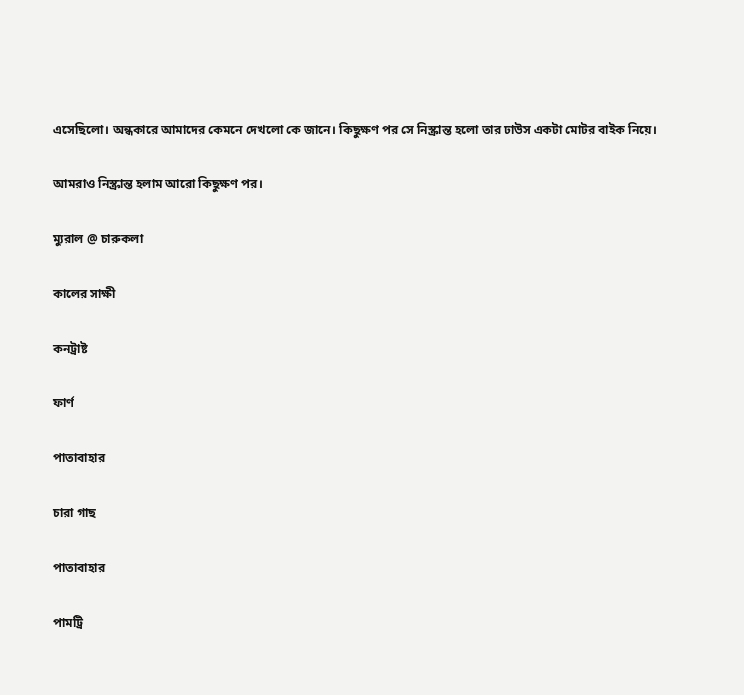এসেছিলো। অন্ধকারে আমাদের কেমনে দেখলো কে জানে। কিছুক্ষণ পর সে নিস্ক্রান্ত হলো তার ঢাউস একটা মোটর বাইক নিয়ে।

আমরাও নিস্ক্রান্ত হলাম আরো কিছুক্ষণ পর।

ম্যুরাল @ চারুকলা

কালের সাক্ষী

কনট্রাষ্ট

ফার্ণ

পাতাবাহার

চারা গাছ

পাতাবাহার

পামট্রি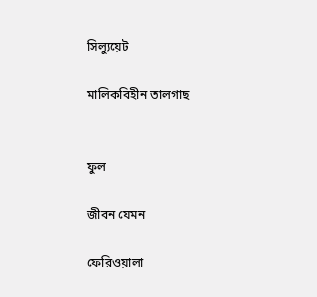সিল্যুয়েট

মালিকবিহীন তালগাছ


ফুল

জীবন যেমন

ফেরিওয়ালা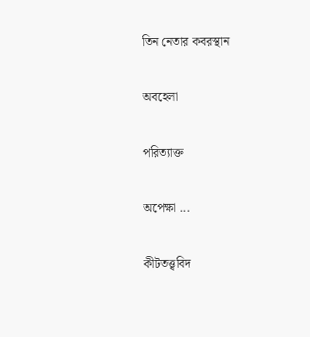তিন নেতার কবরস্থান

অবহেলা

পরিত্যাক্ত

অপেক্ষা ...

কীটতত্ত্ববিদ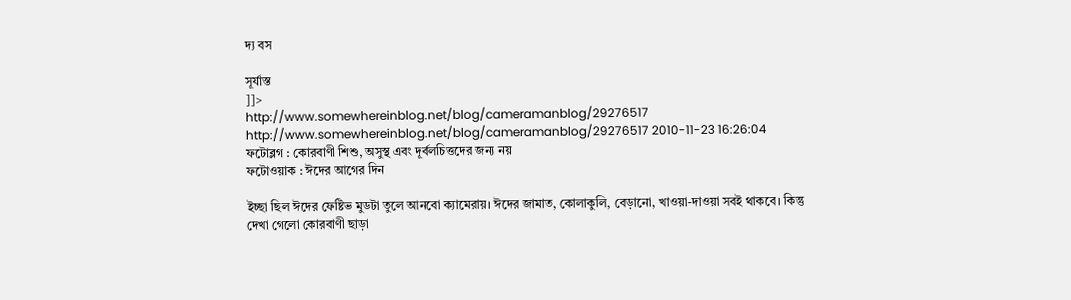দ্য বস

সূর্যাস্ত
]]>
http://www.somewhereinblog.net/blog/cameramanblog/29276517 http://www.somewhereinblog.net/blog/cameramanblog/29276517 2010-11-23 16:26:04
ফটোব্লগ : কোরবাণী শিশু, অসুস্থ এবং দূর্বলচিত্তদের জন্য নয়
ফটোওয়াক : ঈদের আগের দিন

ইচ্ছা ছিল ঈদের ফেষ্টিভ মুডটা তুলে আনবো ক্যামেরায়। ঈদের জামাত, কোলাকুলি, বেড়ানো, খাওয়া-দাওয়া সবই থাকবে। কিন্তু দেখা গেলো কোরবাণী ছাড়া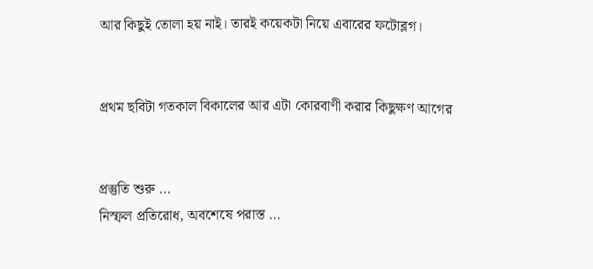আর কিছুই তোলা হয় নাই। তারই কয়েকটা নিয়ে এবারের ফটোব্লগ।


প্রথম ছবিটা গতকাল বিকালের আর এটা কোরবাণী করার কিছুক্ষণ আগের


প্রস্তুতি শুরু ...
নিস্ফল প্রতিরোধ, অবশেষে পরাস্ত ...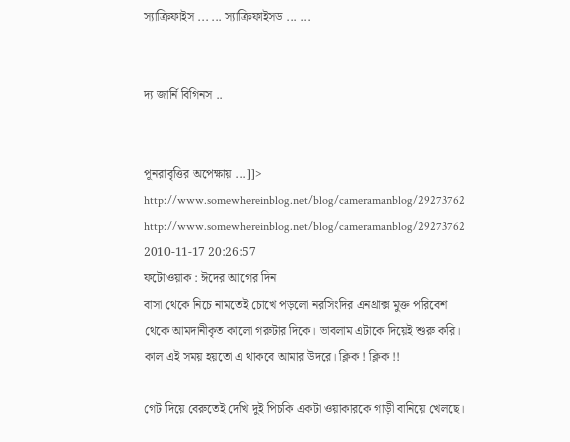স্যাক্রিফাইস ... ... স্যাক্রিফাইসড ... ...


দ্য জার্নি বিগিনস ..


পূনরাবৃত্তির অপেক্ষায় ...]]>
http://www.somewhereinblog.net/blog/cameramanblog/29273762 http://www.somewhereinblog.net/blog/cameramanblog/29273762 2010-11-17 20:26:57
ফটোওয়াক : ঈদের আগের দিন
বাসা থেকে নিচে নামতেই চোখে পড়লো নরসিংদির এনথ্রাক্স মুক্ত পরিবেশ থেকে আমদানীকৃত কালো গরুটার দিকে। ভাবলাম এটাকে দিয়েই শুরু করি। কাল এই সময় হয়তো এ থাকবে আমার উদরে। ক্লিক ! ক্লিক !!

গেট দিয়ে বেরুতেই দেখি দুই পিচকি একটা ওয়াকারকে গাড়ী বানিয়ে খেলছে।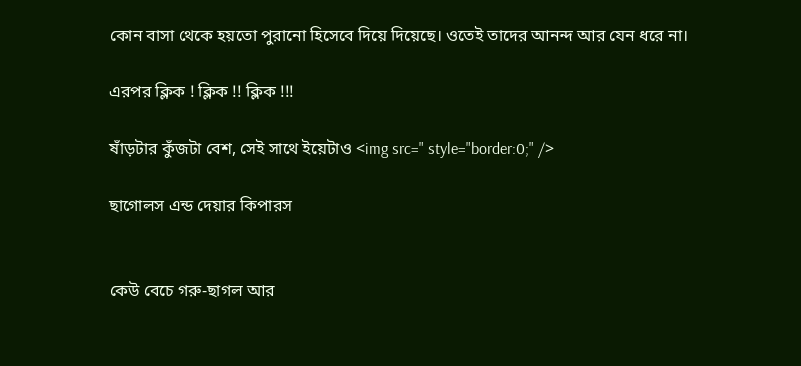কোন বাসা থেকে হয়তো পুরানো হিসেবে দিয়ে দিয়েছে। ওতেই তাদের আনন্দ আর যেন ধরে না।

এরপর ক্লিক ! ক্লিক !! ক্লিক !!!

ষাঁড়টার কুঁজটা বেশ, সেই সাথে ইয়েটাও <img src=" style="border:0;" />

ছাগোলস এন্ড দেয়ার কিপারস


কেউ বেচে গরু-ছাগল আর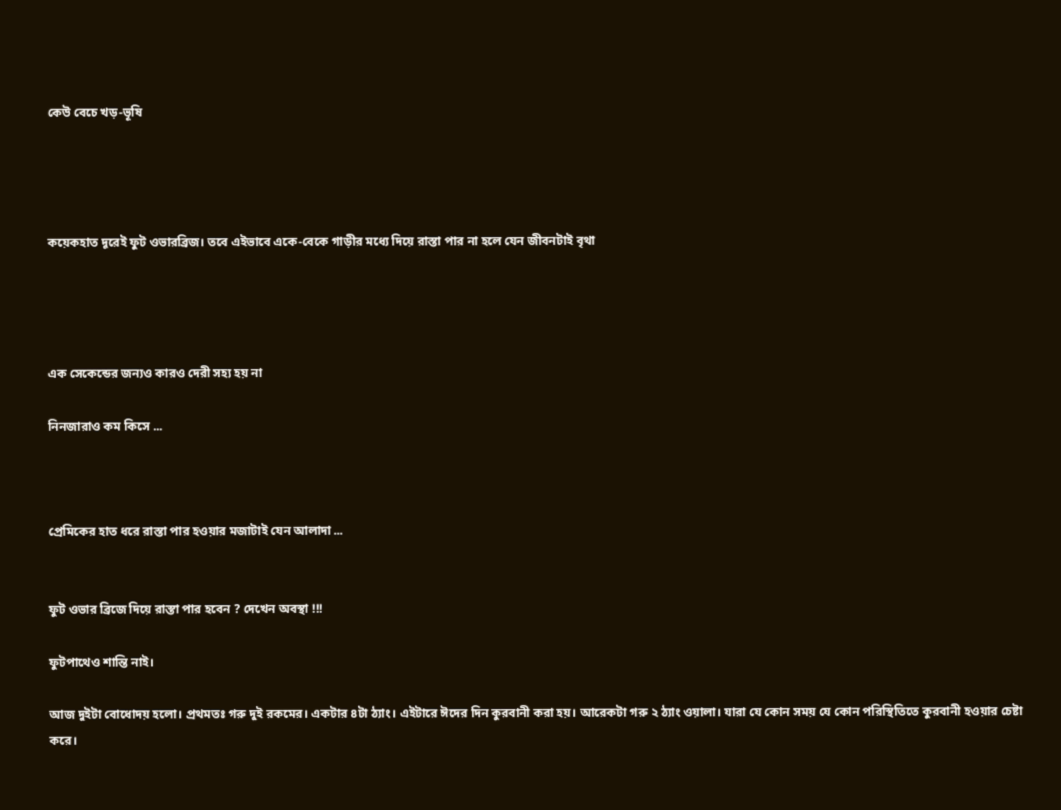কেউ বেচে খড়-ভূষি




কয়েকহাত দূরেই ফুট ওভারব্রিজ। তবে এইভাবে একে-বেকে গাড়ীর মধ্যে দিয়ে রাস্তা পার না হলে যেন জীবনটাই বৃথা




এক সেকেন্ডের জন্যও কারও দেরী সহ্য হয় না

নিনজারাও কম কিসে ...



প্রেমিকের হাত ধরে রাস্তা পার হওয়ার মজাটাই যেন আলাদা ...


ফুট ওভার ব্রিজে দিয়ে রাস্তা পার হবেন ? দেখেন অবস্থা !!!

ফুটপাথেও শান্তি নাই।

আজ দুইটা বোধোদয় হলো। প্রথমতঃ গরু দুই রকমের। একটার ৪টা ঠ্যাং। এইটারে ঈদের দিন কুরবানী করা হয়। আরেকটা গরু ২ ঠ্যাং ওয়ালা। যারা যে কোন সময় যে কোন পরিস্থিতিতে কুরবানী হওয়ার চেষ্টা করে।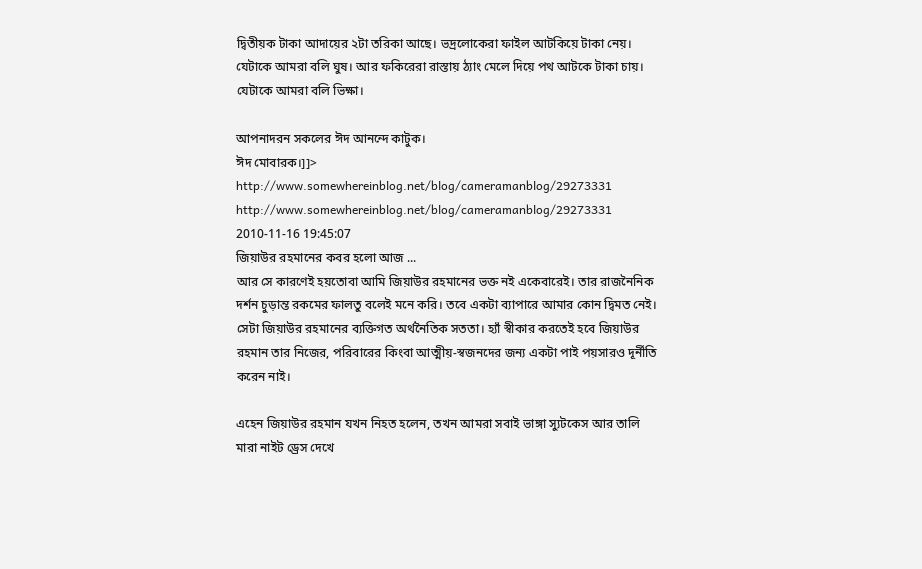দ্বিতীয়ক টাকা আদায়ের ২টা তরিকা আছে। ভদ্রলোকেরা ফাইল আটকিয়ে টাকা নেয়। যেটাকে আমরা বলি ঘুষ। আর ফকিরেরা রাস্তায় ঠ্যাং মেলে দিয়ে পথ আটকে টাকা চায়। যেটাকে আমরা বলি ভিক্ষা।

আপনাদরন সকলের ঈদ আনন্দে কাটুক।
ঈদ মোবারক।]]>
http://www.somewhereinblog.net/blog/cameramanblog/29273331 http://www.somewhereinblog.net/blog/cameramanblog/29273331 2010-11-16 19:45:07
জিয়াউর রহমানের কবর হলো আজ ...
আর সে কারণেই হয়তোবা আমি জিয়াউর রহমানের ভক্ত নই একেবারেই। তার রাজনৈনিক দর্শন চুড়ান্ত রকমের ফালতু বলেই মনে করি। তবে একটা ব্যাপারে আমার কোন দ্বিমত নেই। সেটা জিয়াউর রহমানের ব্যক্তিগত অর্থনৈতিক সততা। হ্যাঁ স্বীকার করতেই হবে জিয়াউর রহমান তার নিজের, পরিবারের কিংবা আত্মীয়-স্বজনদের জন্য একটা পাই পয়সারও দূর্নীতি করেন নাই।

এহেন জিয়াউর রহমান যখন নিহত হলেন, তখন আমরা সবাই ভাঙ্গা স্যুটকেস আর তালি মারা নাইট ড্রেস দেখে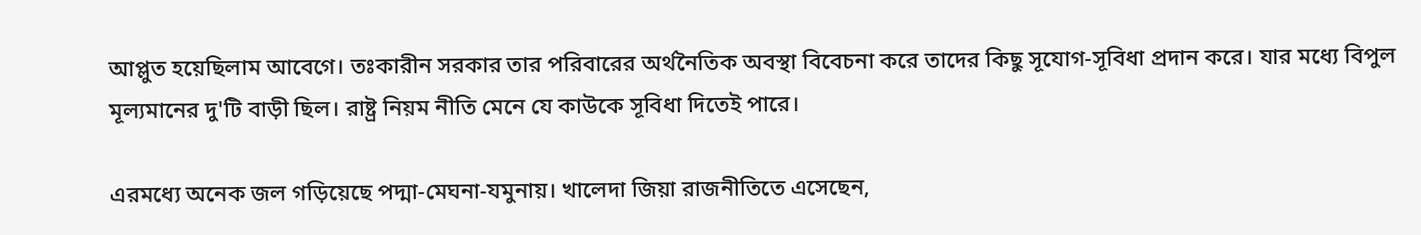আপ্লুত হয়েছিলাম আবেগে। তঃকারীন সরকার তার পরিবারের অর্থনৈতিক অবস্থা বিবেচনা করে তাদের কিছু সূযোগ-সূবিধা প্রদান করে। যার মধ্যে বিপুল মূল্যমানের দু'টি বাড়ী ছিল। রাষ্ট্র নিয়ম নীতি মেনে যে কাউকে সূবিধা দিতেই পারে।

এরমধ্যে অনেক জল গড়িয়েছে পদ্মা-মেঘনা-যমুনায়। খালেদা জিয়া রাজনীতিতে এসেছেন,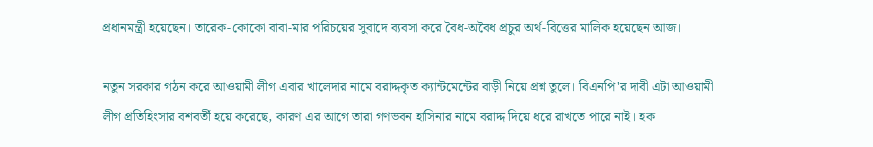প্রধানমন্ত্রী হয়েছেন। তারেক-কোকো বাবা-মার পরিচয়ের সুবাদে ব্যবসা করে বৈধ-অবৈধ প্রচুর অর্থ-বিত্তের মালিক হয়েছেন আজ।

নতুন সরকার গঠন করে আওয়ামী লীগ এবার খালেদার নামে বরাদ্দকৃত ক্যান্টমেন্টের বাড়ী নিয়ে প্রশ্ন তুলে। বিএনপি'র দাবী এটা আওয়ামী লীগ প্রতিহিংসার বশবর্তী হয়ে করেছে, কারণ এর আগে তারা গণভবন হাসিনার নামে বরাদ্দ দিয়ে ধরে রাখতে পারে নাই। হক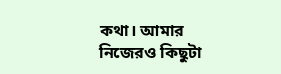কথা। আমার নিজেরও কিছুটা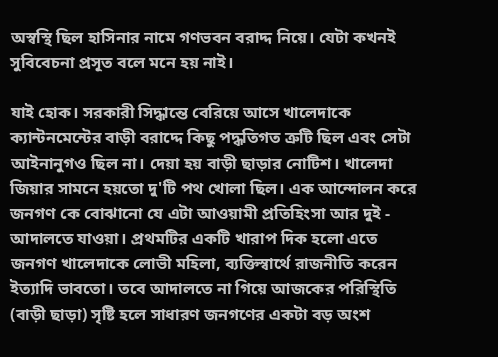অস্বস্থি ছিল হাসিনার নামে গণভবন বরাদ্দ নিয়ে। যেটা কখনই সুবিবেচনা প্রসূত বলে মনে হয় নাই।

যাই হোক। সরকারী সিদ্ধান্তে বেরিয়ে আসে খালেদাকে ক্যান্টনমেন্টের বাড়ী বরাদ্দে কিছু পদ্ধতিগত ত্রুটি ছিল এবং সেটা আইনানুগও ছিল না। দেয়া হয় বাড়ী ছাড়ার নোটিশ। খালেদা জিয়ার সামনে হয়তো দু'টি পথ খোলা ছিল। এক আন্দোলন করে জনগণ কে বোঝানো যে এটা আওয়ামী প্রতিহিংসা আর দুই - আদালতে যাওয়া। প্রথমটির একটি খারাপ দিক হলো এতে জনগণ খালেদাকে লোভী মহিলা, ব্যক্তিস্বার্থে রাজনীতি করেন ইত্যাদি ভাবতো। তবে আদালতে না গিয়ে আজকের পরিস্থিতি (বাড়ী ছাড়া) সৃষ্টি হলে সাধারণ জনগণের একটা বড় অংশ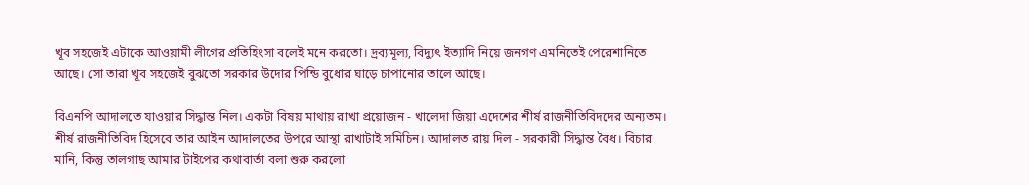খূব সহজেই এটাকে আওয়ামী লীগের প্রতিহিংসা বলেই মনে করতো। দ্রব্যমূল্য, বিদ্যুৎ ইত্যাদি নিয়ে জনগণ এমনিতেই পেরেশানিতে আছে। সো তারা খূব সহজেই বুঝতো সরকার উদোর পিন্ডি বুধোর ঘাড়ে চাপানোর তালে আছে।

বিএনপি আদালতে যাওয়ার সিদ্ধান্ত নিল। একটা বিষয় মাথায় রাখা প্রয়োজন - খালেদা জিয়া এদেশের শীর্ষ রাজনীতিবিদদের অন্যতম। শীর্ষ রাজনীতিবিদ হিসেবে তার আইন আদালতের উপরে আস্থা রাখাটাই সমিচিন। আদালত রায় দিল - সরকারী সিদ্ধান্ত বৈধ। বিচার মানি, কিন্তু তালগাছ আমার টাইপের কথাবার্তা বলা শুরু করলো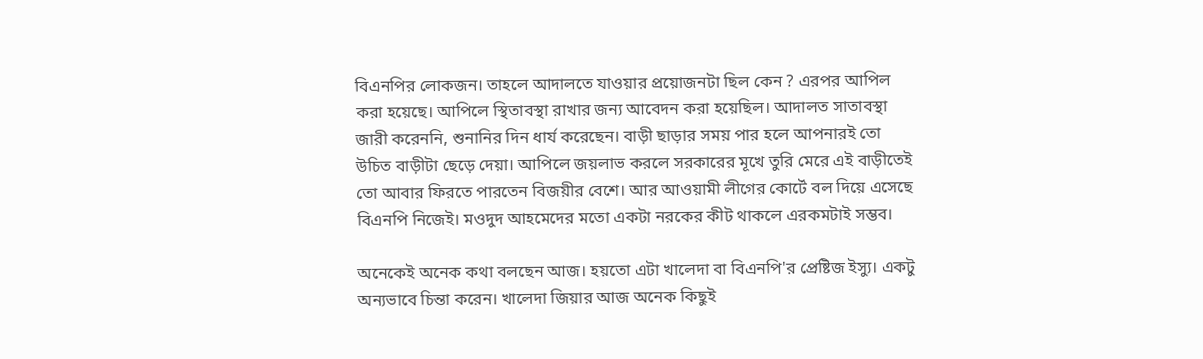বিএনপির লোকজন। তাহলে আদালতে যাওয়ার প্রয়োজনটা ছিল কেন ? এরপর আপিল করা হয়েছে। আপিলে স্থিতাবস্থা রাখার জন্য আবেদন করা হয়েছিল। আদালত সাতাবস্থা জারী করেননি, শুনানির দিন ধার্য করেছেন। বাড়ী ছাড়ার সময় পার হলে আপনারই তো উচিত বাড়ীটা ছেড়ে দেয়া। আপিলে জয়লাভ করলে সরকারের মূখে তুরি মেরে এই বাড়ীতেই তো আবার ফিরতে পারতেন বিজয়ীর বেশে। আর আওয়ামী লীগের কোর্টে বল দিয়ে এসেছে বিএনপি নিজেই। মওদুদ আহমেদের মতো একটা নরকের কীট থাকলে এরকমটাই সম্ভব।

অনেকেই অনেক কথা বলছেন আজ। হয়তো এটা খালেদা বা বিএনপি'র প্রেষ্টিজ ইস্যু। একটু অন্যভাবে চিন্তা করেন। খালেদা জিয়ার আজ অনেক কিছুই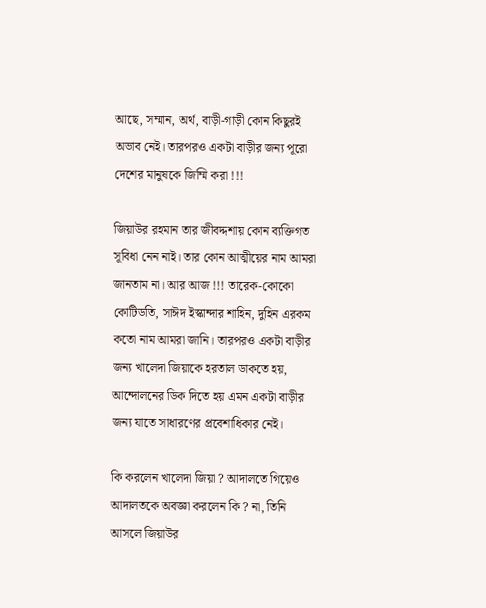আছে, সম্মান, অর্থ, বাড়ী-গাড়ী কোন কিছুরই অভাব নেই। তারপরও একটা বাড়ীর জন্য পূরো দেশের মানুষকে জিম্মি করা !!!

জিয়াউর রহমান তার জীবদ্দশায় কোন ব্যক্তিগত সূবিধা নেন নাই। তার কোন আত্মীয়ের নাম আমরা জানতাম না। আর আজ !!! তারেক-কোকো কোটিডতি, সাঈদ ইস্কান্দার শাহিন, দুহিন এরকম কতো নাম আমরা জানি। তারপরও একটা বাড়ীর জন্য খালেদা জিয়াকে হরতাল ডাকতে হয়, আন্দোলনের ডিক দিতে হয় এমন একটা বাড়ীর জন্য যাতে সাধারণের প্রবেশাধিকার নেই।

কি করলেন খালেদা জিয়া ? আদালতে গিয়েও আদালতকে অবজ্ঞা করলেন কি ? না, তিনি আসলে জিয়াউর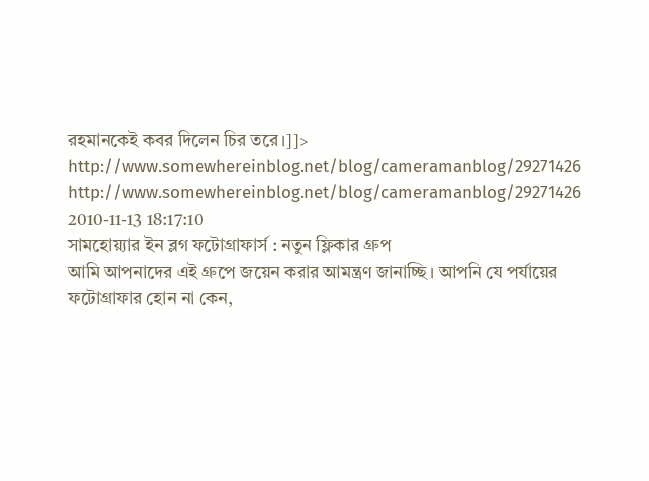রহমানকেই কবর দিলেন চির তরে।]]>
http://www.somewhereinblog.net/blog/cameramanblog/29271426 http://www.somewhereinblog.net/blog/cameramanblog/29271426 2010-11-13 18:17:10
সামহোয়্যার ইন ব্লগ ফটোগ্রাফার্স : নতুন ফ্লিকার গ্রুপ
আমি আপনাদের এই গ্রুপে জয়েন করার আমন্ত্রণ জানাচ্ছি। আপনি যে পর্যায়ের ফটোগ্রাফার হোন না কেন,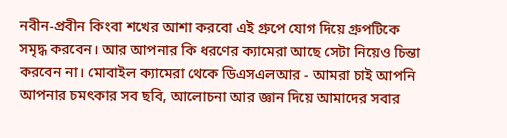নবীন-প্রবীন কিংবা শখের আশা করবো এই গ্রুপে যোগ দিয়ে গ্রুপটিকে সমৃদ্ধ করবেন। আর আপনার কি ধরণের ক্যামেরা আছে সেটা নিয়েও চিন্তা করবেন না। মোবাইল ক্যামেরা থেকে ডিএসএলআর - আমরা চাই আপনি আপনার চমৎকার সব ছবি, আলোচনা আর জ্ঞান দিয়ে আমাদের সবার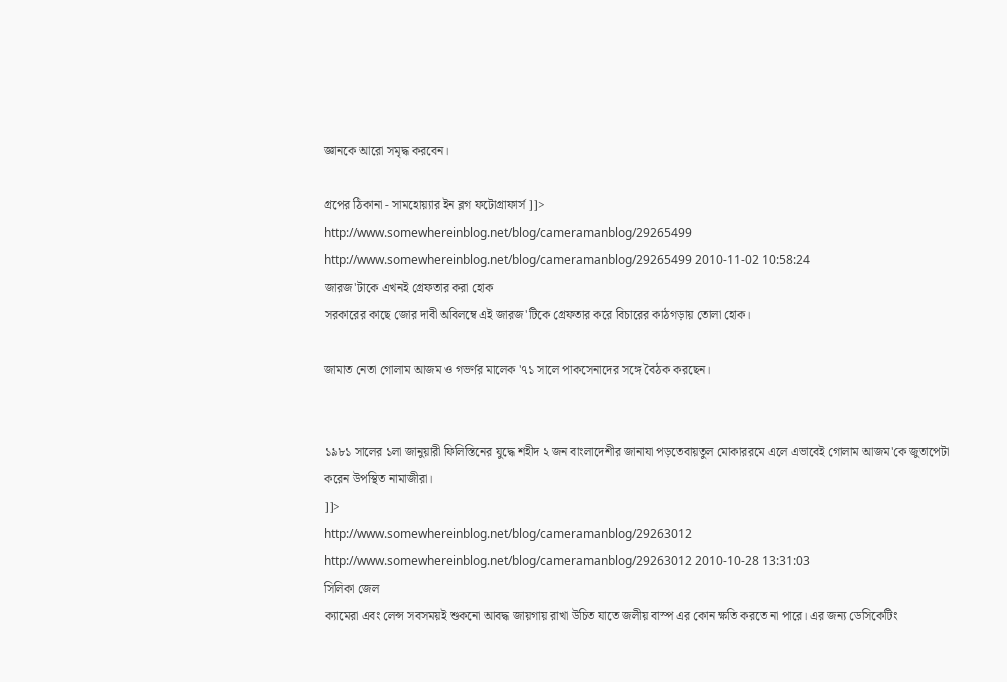জ্ঞানকে আরো সমৃদ্ধ করবেন।

গ্রপের ঠিকানা - সামহোয়্যার ইন ব্লগ ফটোগ্রাফার্স ]]>
http://www.somewhereinblog.net/blog/cameramanblog/29265499 http://www.somewhereinblog.net/blog/cameramanblog/29265499 2010-11-02 10:58:24
জারজ'টাকে এখনই গ্রেফতার করা হোক
সরকারের কাছে জোর দাবী অবিলম্বে এই জারজ'টিকে গ্রেফতার করে বিচারের কাঠগড়ায় তোলা হোক।

জামাত নেতা গোলাম আজম ও গভর্ণর মালেক '৭১ সালে পাকসেনাদের সঙ্গে বৈঠক করছেন।


১৯৮১ সালের ১লা জানুয়ারী ফিলিস্তিনের যুদ্ধে শহীদ ২ জন বাংলাদেশীর জানাযা পড়তেবায়তুল মোকাররমে এলে এভাবেই গোলাম আজম'কে জুতাপেটা করেন উপস্থিত নামাজীরা।
]]>
http://www.somewhereinblog.net/blog/cameramanblog/29263012 http://www.somewhereinblog.net/blog/cameramanblog/29263012 2010-10-28 13:31:03
সিলিকা জেল
ক্যামেরা এবং লেন্স সবসময়ই শুকনো আবদ্ধ জায়গায় রাখা উচিত যাতে জলীয় বাস্প এর কোন ক্ষতি করতে না পারে। এর জন্য ডেসিকেটিং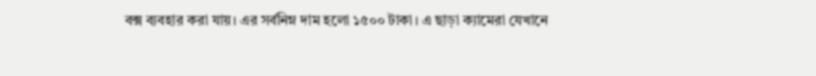বক্স ব্যবহার করা যায়। এর সর্বনিম্ন দাম হলো ১৫০০ টাকা। এ ছাড়া ক্যামেরা যেখানে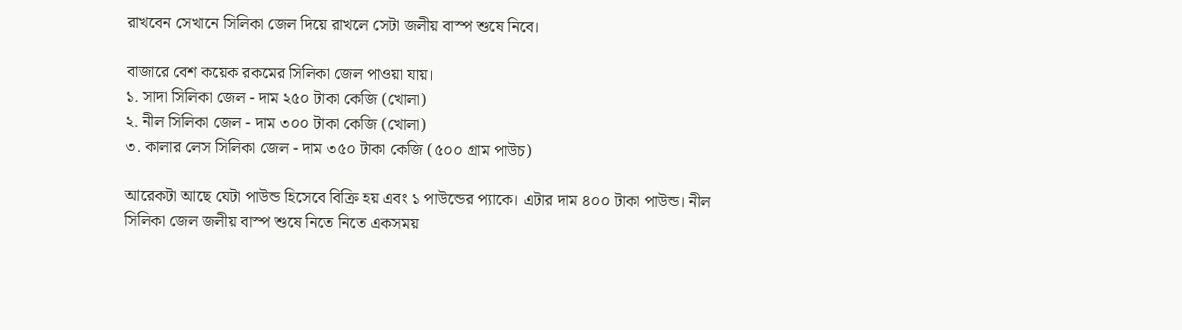রাখবেন সেখানে সিলিকা জেল দিয়ে রাখলে সেটা জলীয় বাস্প শুষে নিবে।

বাজারে বেশ কয়েক রকমের সিলিকা জেল পাওয়া যায়।
১. সাদা সিলিকা জেল - দাম ২৫০ টাকা কেজি (খোলা)
২. নীল সিলিকা জেল - দাম ৩০০ টাকা কেজি (খোলা)
৩. কালার লেস সিলিকা জেল - দাম ৩৫০ টাকা কেজি (৫০০ গ্রাম পাউচ)

আরেকটা আছে যেটা পাউন্ড হিসেবে বিক্রি হয় এবং ১ পাউন্ডের প‌্যাকে। এটার দাম ৪০০ টাকা পাউন্ড। নীল সিলিকা জেল জলীয় বাস্প শুষে নিতে নিতে একসময়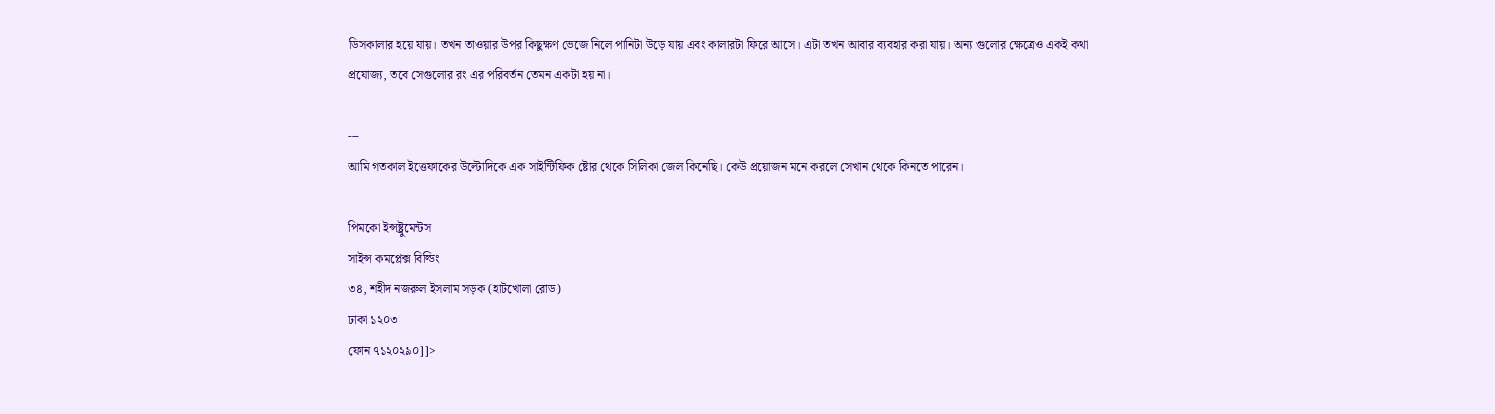ডিসকালার হয়ে যায়। তখন তাওয়ার উপর কিছুক্ষণ ভেজে নিলে পানিটা উড়ে যায় এবং কালারটা ফিরে আসে। এটা তখন আবার ব্যবহার করা যায়। অন্য গুলোর ক্ষেত্রেও একই কথা প্রযোজ্য, তবে সেগুলোর রং এর পরিবর্তন তেমন একটা হয় না।

---
আমি গতকাল ইত্তেফাকের উল্টোদিকে এক সাইন্টিফিক ষ্টোর থেকে সিলিকা জেল কিনেছি। কেউ প্রয়োজন মনে করলে সেখান থেকে কিনতে পারেন।

পিমকো ইন্সষ্ট্রুমেন্টস
সাইন্স কমপ্লেক্স বিল্ডিং
৩৪, শহীদ নজরুল ইসলাম সড়ক (হাটখোলা রোড)
ঢাকা ১২০৩
ফোন ৭১২০২৯০]]>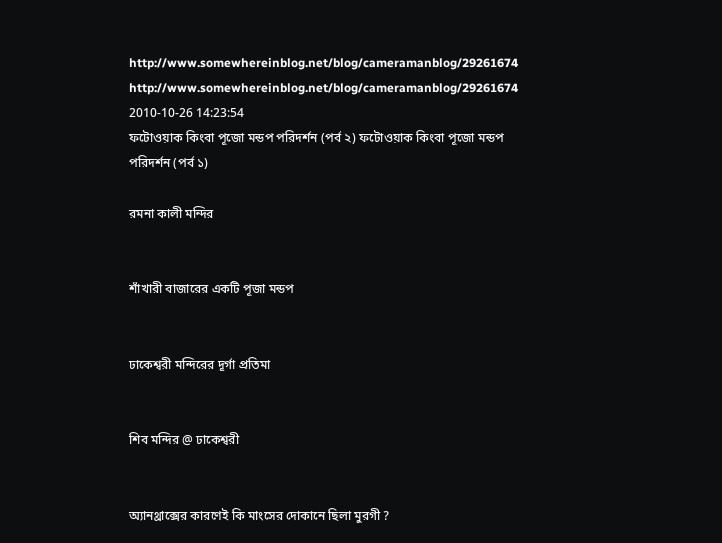http://www.somewhereinblog.net/blog/cameramanblog/29261674 http://www.somewhereinblog.net/blog/cameramanblog/29261674 2010-10-26 14:23:54
ফটোওয়াক কিংবা পূজো মন্ডপ পরিদর্শন (পর্ব ২) ফটোওয়াক কিংবা পূজো মন্ডপ পরিদর্শন (পর্ব ১)

রমনা কালী মন্দির


শাঁখারী বাজারের একটি পূজা মন্ডপ


ঢাকেশ্বরী মন্দিরের দূর্গা প্রতিমা


শিব মন্দির @ ঢাকেশ্বরী


অ্যানথ্রাক্সের কারণেই কি মাংসের দোকানে ছিলা মুরগী ?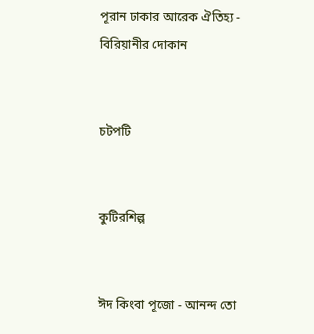পূরান ঢাকার আরেক ঐতিহ্য - বিরিয়ানীর দোকান


চটপটি


কুটিরশিল্প


ঈদ কিংবা পূজো - আনন্দ তো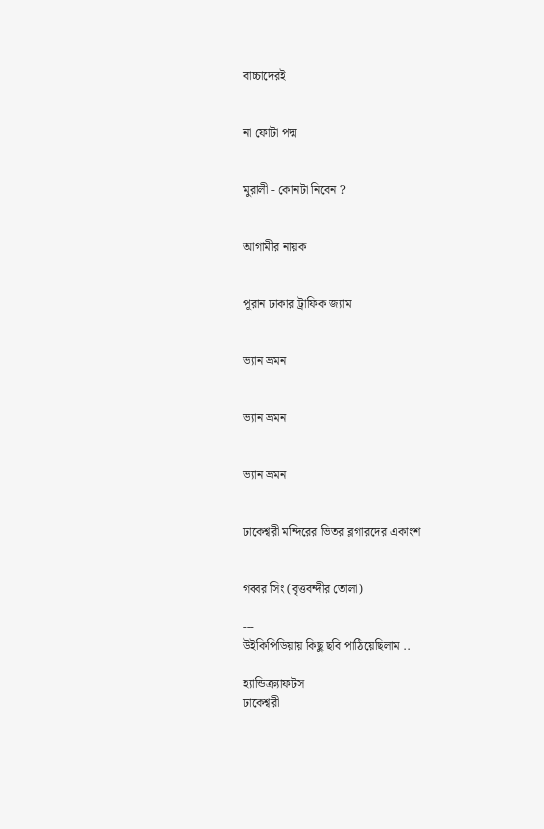বাচ্চাদেরই


না ফোটা পদ্ম


মুরালী - কোনটা নিবেন ?


আগামীর নায়ক


পূরান ঢাকার ট্রাফিক জ্যাম


ভ্যান ভ্রমন


ভ্যান ভ্রমন


ভ্যান ভ্রমন


ঢাকেশ্বরী মন্দিরের ভিতর ব্লগারদের একাংশ


গব্বর সিং (বৃত্তবন্দীর তোলা)

---
উইকিপিডিয়ায় কিছু ছবি পাঠিয়েছিলাম ..

হ্যান্ডিক্র্যাফটস
ঢাকেশ্বরী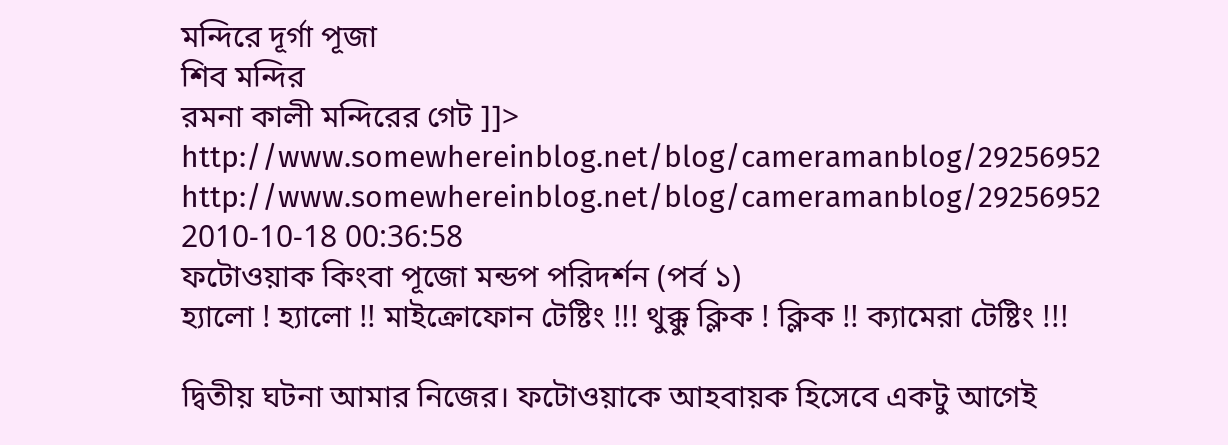মন্দিরে দূর্গা পূজা
শিব মন্দির
রমনা কালী মন্দিরের গেট ]]>
http://www.somewhereinblog.net/blog/cameramanblog/29256952 http://www.somewhereinblog.net/blog/cameramanblog/29256952 2010-10-18 00:36:58
ফটোওয়াক কিংবা পূজো মন্ডপ পরিদর্শন (পর্ব ১)
হ্যালো ! হ্যালো !! মাইক্রোফোন টেষ্টিং !!! থুক্কু ক্লিক ! ক্লিক !! ক্যামেরা টেষ্টিং !!!

দ্বিতীয় ঘটনা আমার নিজের। ফটোওয়াকে আহবায়ক হিসেবে একটু আগেই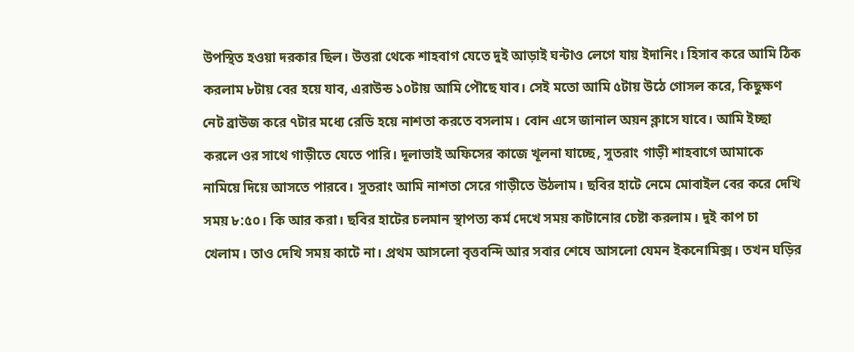উপস্থিত হওয়া দরকার ছিল। উত্তরা থেকে শাহবাগ যেতে দুই আড়াই ঘন্টাও লেগে যায় ইদানিং। হিসাব করে আমি ঠিক করলাম ৮টায় বের হয়ে যাব, এরাউন্ড ১০টায় আমি পৌছে যাব। সেই মতো আমি ৫টায় উঠে গোসল করে, কিছুক্ষণ নেট ব্রাউজ করে ৭টার মধ্যে রেডি হয়ে নাশতা করতে বসলাম। বোন এসে জানাল অয়ন ক্লাসে যাবে। আমি ইচ্ছা করলে ওর সাথে গাড়ীতে যেতে পারি। দূলাভাই অফিসের কাজে খূলনা যাচ্ছে, সুতরাং গাড়ী শাহবাগে আমাকে নামিয়ে দিয়ে আসতে পারবে। সুতরাং আমি নাশতা সেরে গাড়ীতে উঠলাম। ছবির হাটে নেমে মোবাইল বের করে দেখি সময় ৮:৫০। কি আর করা। ছবির হাটের চলমান স্থাপত্য কর্ম দেখে সময় কাটানোর চেষ্টা করলাম। দুই কাপ চা খেলাম। তাও দেখি সময় কাটে না। প্রথম আসলো বৃত্তবন্দি আর সবার শেষে আসলো যেমন ইকনোমিক্স। তখন ঘড়ির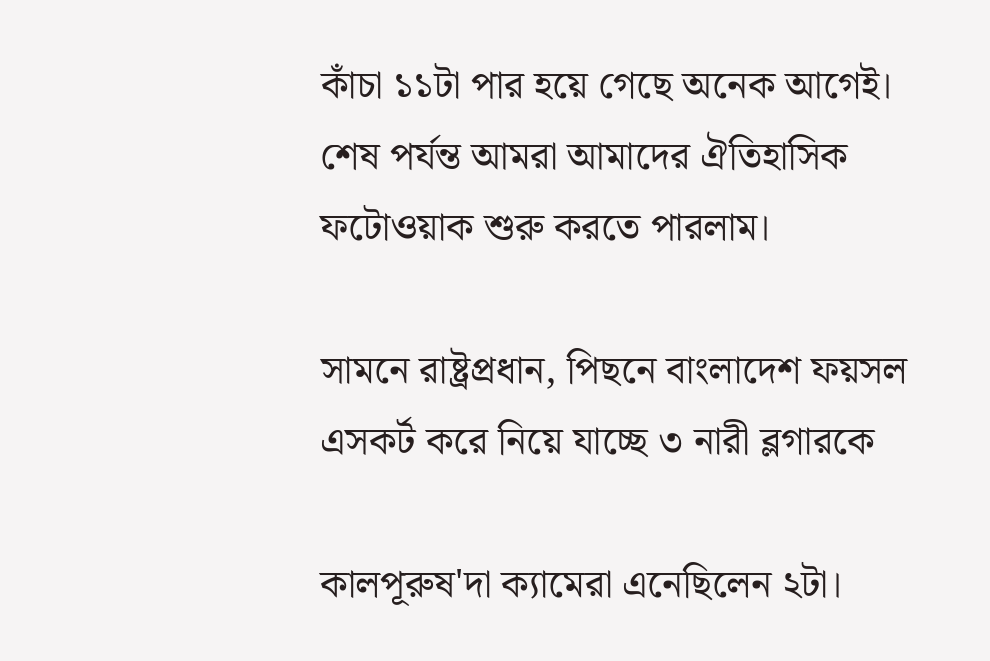কাঁচা ১১টা পার হয়ে গেছে অনেক আগেই। শেষ পর্যন্ত আমরা আমাদের ঐতিহাসিক ফটোওয়াক শুরু করতে পারলাম।

সামনে রাষ্ট্রপ্রধান, পিছনে বাংলাদেশ ফয়সল এসকর্ট করে নিয়ে যাচ্ছে ৩ নারী ব্লগারকে

কালপূরুষ'দা ক্যামেরা এনেছিলেন ২টা।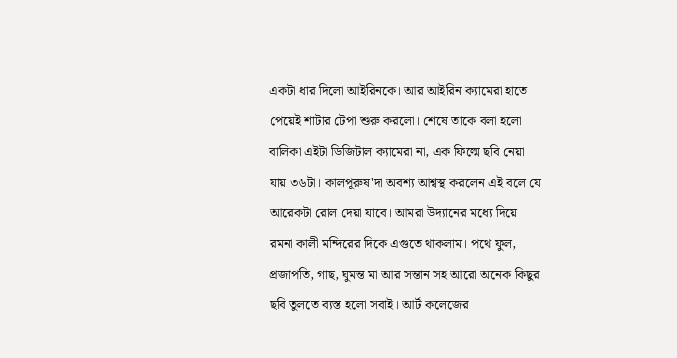একটা ধার দিলো আইরিনকে। আর আইরিন ক্যামেরা হাতে পেয়েই শাটার টেপা শুরু করলো। শেষে তাকে বলা হলো বালিকা এইটা ডিজিটাল ক্যামেরা না, এক ফিল্মে ছবি নেয়া যায় ৩৬টা। কালপূরুষ'দা অবশ্য আশ্বস্থ করলেন এই বলে যে আরেকটা রোল দেয়া যাবে। আমরা উদ্যানের মধ্যে দিয়ে রমনা কালী মন্দিরের দিকে এগুতে থাকলাম। পথে ফুল, প্রজাপতি, গাছ, ঘুমন্ত মা আর সন্তান সহ আরো অনেক কিছুর ছবি তুলতে ব্যস্ত হলো সবাই। আর্ট কলেজের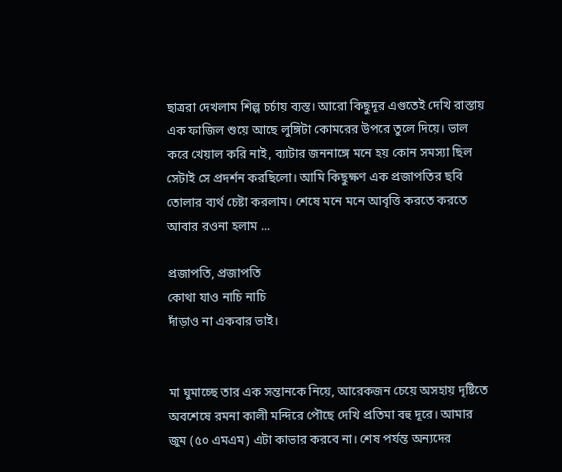ছাত্ররা দেখলাম শিল্প চর্চায় ব্যস্ত। আরো কিছুদূর এগুতেই দেখি রাস্তায় এক ফাজিল শুয়ে আছে লুঙ্গিটা কোমরের উপরে তুলে দিয়ে। ভাল করে খেয়াল করি নাই, ব্যাটার জননাঙ্গে মনে হয় কোন সমস্যা ছিল সেটাই সে প্রদর্শন করছিলো। আমি কিছুক্ষণ এক প্রজাপতির ছবি তোলার ব্যর্থ চেষ্টা করলাম। শেষে মনে মনে আবৃত্তি করতে করতে আবার রওনা হলাম ...

প্রজাপতি, প্রজাপতি
কোথা যাও নাচি নাচি
দাঁড়াও না একবার ভাই।


মা ঘুমাচ্ছে তার এক সন্তানকে নিয়ে, আরেকজন চেয়ে অসহায় দৃষ্টিতে
অবশেষে রমনা কালী মন্দিরে পৌছে দেখি প্রতিমা বহু দূরে। আমার জুম (৫০ এমএম) এটা কাভার করবে না। শেষ পর্যন্ত অন্যদের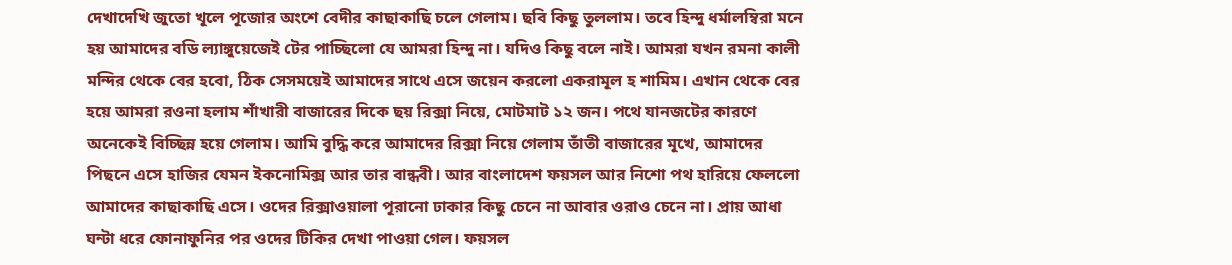দেখাদেখি জুতো খূলে পূজোর অংশে বেদীর কাছাকাছি চলে গেলাম। ছবি কিছু তুললাম। তবে হিন্দু ধর্মালম্বিরা মনে হয় আমাদের বডি ল্যাঙ্গুয়েজেই টের পাচ্ছিলো যে আমরা হিন্দু না। যদিও কিছু বলে নাই। আমরা যখন রমনা কালী মন্দির থেকে বের হবো, ঠিক সেসময়েই আমাদের সাথে এসে জয়েন করলো একরামূল হ শামিম। এখান থেকে বের হয়ে আমরা রওনা হলাম শাঁখারী বাজারের দিকে ছয় রিক্সা নিয়ে, মোটমাট ১২ জন। পথে যানজটের কারণে অনেকেই বিচ্ছিন্ন হয়ে গেলাম। আমি বুদ্ধি করে আমাদের রিক্সা নিয়ে গেলাম তাঁতী বাজারের মূখে, আমাদের পিছনে এসে হাজির যেমন ইকনোমিক্স আর তার বান্ধবী। আর বাংলাদেশ ফয়সল আর নিশো পথ হারিয়ে ফেললো আমাদের কাছাকাছি এসে। ওদের রিক্সাওয়ালা পূরানো ঢাকার কিছু চেনে না আবার ওরাও চেনে না। প্রায় আধা ঘন্টা ধরে ফোনাফুনির পর ওদের টিকির দেখা পাওয়া গেল। ফয়সল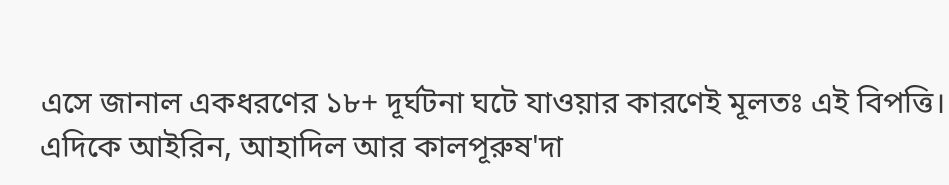এসে জানাল একধরণের ১৮+ দূর্ঘটনা ঘটে যাওয়ার কারণেই মূলতঃ এই বিপত্তি। এদিকে আইরিন, আহাদিল আর কালপূরুষ'দা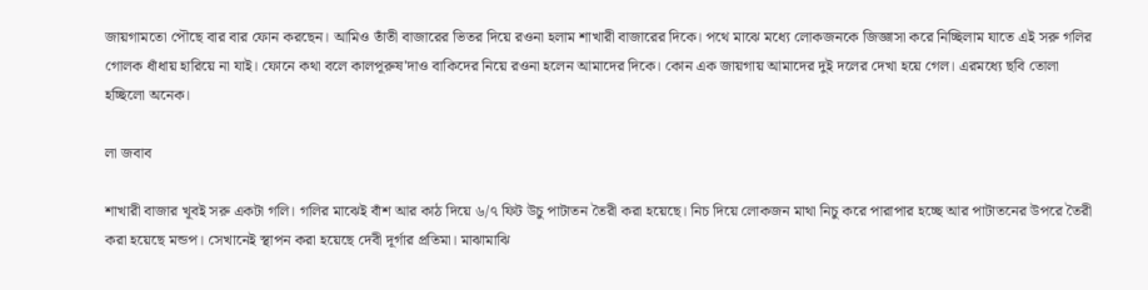জায়গামতো পৌছে বার বার ফোন করছেন। আমিও তাঁতী বাজারের ভিতর দিয়ে রওনা হলাম শাখারী বাজারের দিকে। পথে মাঝে মধ্যে লোকজনকে জিজ্ঞাসা করে নিচ্ছিলাম যাতে এই সরু গলির গোলক ধাঁধায় হারিয়ে না যাই। ফোনে কথা বলে কালপূরুষ'দাও বাকিদের নিয়ে রওনা হলেন আমাদের দিকে। কোন এক জায়গায় আমাদের দুই দলের দেখা হয়ে গেল। এরমধ্যে ছবি তোলা হচ্ছিলো অনেক।

লা জবাব

শাখারী বাজার খূবই সরু একটা গলি। গলির মাঝেই বাঁশ আর কাঠ দিয়ে ৬/৭ ফিট উচু পাটাতন তৈরী করা হয়েছে। নিচ দিয়ে লোকজন মাথা নিচু করে পারাপার হচ্ছে আর পাটাতনের উপরে তৈরী করা হয়েছে মন্ডপ। সেখানেই স্থাপন করা হয়েছে দেবী দূর্গার প্রতিমা। মাঝামাঝি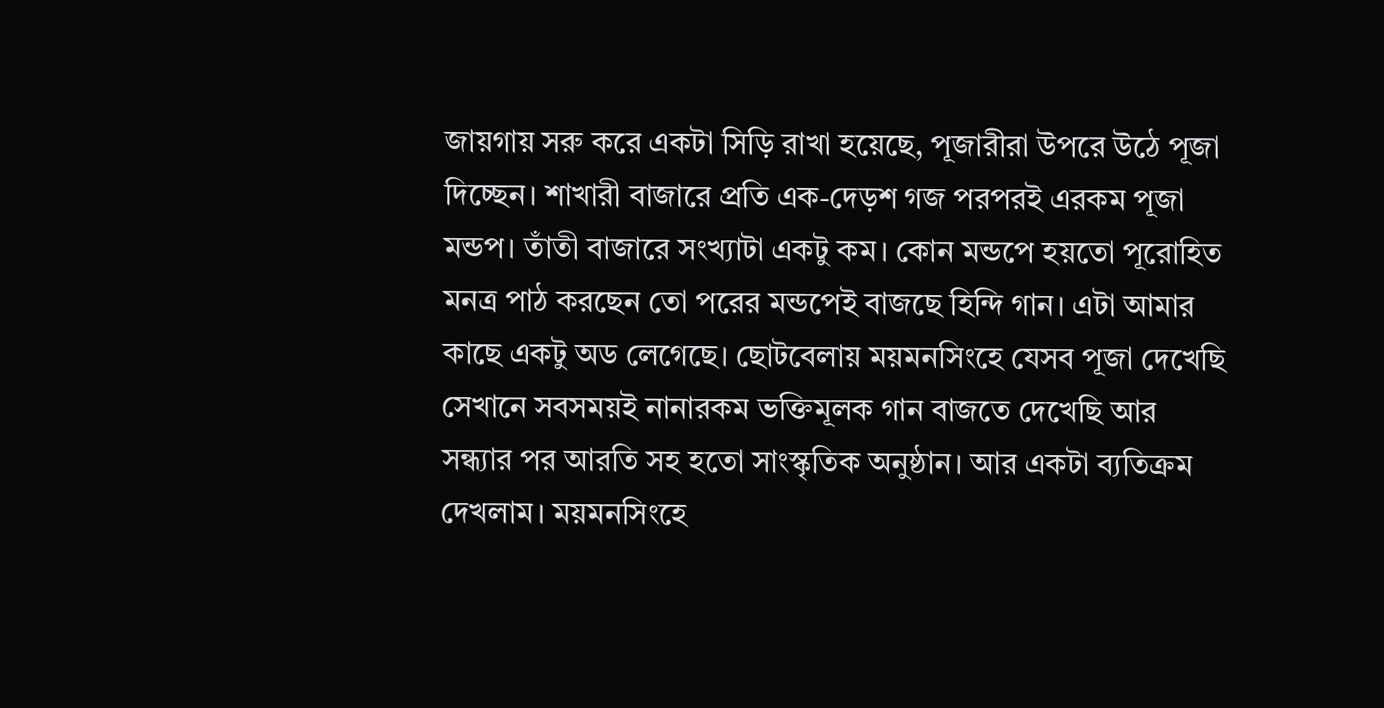জায়গায় সরু করে একটা সিড়ি রাখা হয়েছে, পূজারীরা উপরে উঠে পূজা দিচ্ছেন। শাখারী বাজারে প্রতি এক-দেড়শ গজ পরপরই এরকম পূজা মন্ডপ। তাঁতী বাজারে সংখ্যাটা একটু কম। কোন মন্ডপে হয়তো পূরোহিত মনত্র পাঠ করছেন তো পরের মন্ডপেই বাজছে হিন্দি গান। এটা আমার কাছে একটু অড লেগেছে। ছোটবেলায় ময়মনসিংহে যেসব পূজা দেখেছি সেখানে সবসময়ই নানারকম ভক্তিমূলক গান বাজতে দেখেছি আর সন্ধ্যার পর আরতি সহ হতো সাংস্কৃতিক অনুষ্ঠান। আর একটা ব্যতিক্রম দেখলাম। ময়মনসিংহে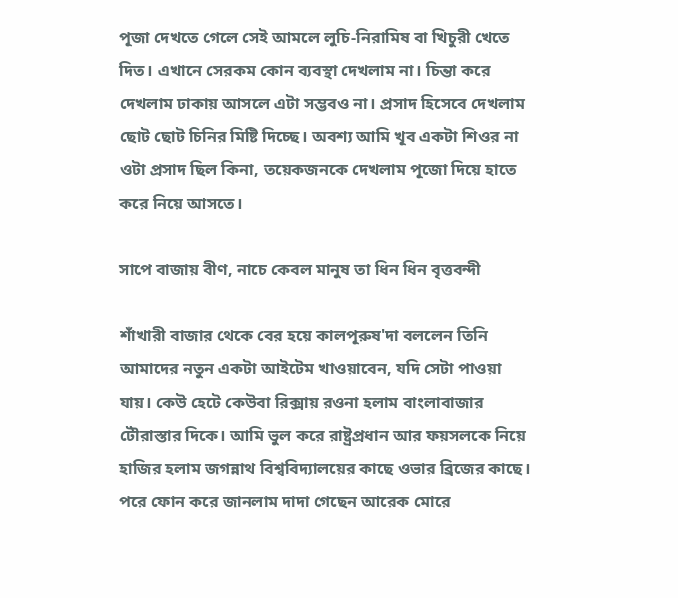পূজা দেখতে গেলে সেই আমলে লুচি-নিরামিষ বা খিচুরী খেতে দিত। এখানে সেরকম কোন ব্যবস্থা দেখলাম না। চিন্তা করে দেখলাম ঢাকায় আসলে এটা সম্ভবও না। প্রসাদ হিসেবে দেখলাম ছোট ছোট চিনির মিষ্টি দিচ্ছে। অবশ্য আমি খূব একটা শিওর না ওটা প্রসাদ ছিল কিনা, তয়েকজনকে দেখলাম পূজো দিয়ে হাতে করে নিয়ে আসতে।

সাপে বাজায় বীণ, নাচে কেবল মানুষ তা ধিন ধিন বৃত্তবন্দী

শাঁখারী বাজার থেকে বের হয়ে কালপূরুষ'দা বললেন তিনি আমাদের নতুন একটা আইটেম খাওয়াবেন, যদি সেটা পাওয়া যায়। কেউ হেটে কেউবা রিক্সায় রওনা হলাম বাংলাবাজার টৌরাস্তার দিকে। আমি ভুল করে রাষ্ট্রপ্রধান আর ফয়সলকে নিয়ে হাজির হলাম জগন্নাথ বিশ্ববিদ্যালয়ের কাছে ওভার ব্রিজের কাছে। পরে ফোন করে জানলাম দাদা গেছেন আরেক মোরে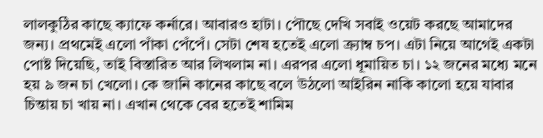লালকুঠির কাছে ক্যাফে কর্নারে। আবারও হাটা। পৌছে দেখি সবাই ওয়েট করছে আমাদের জন্য। প্রথমেই এলো পাঁকা পেঁপেঁ। সেটা শেষ হতেই এলো ক্র্যাম্ব চপ। এটা নিয়ে আগেই একটা পোষ্ট দিয়েছি, তাই বিস্তারিত আর লিখলাম না। এরপর এলো ধূমায়িত চা। ১২ জনের মধ্যে মনে হয় ৯ জন চা খেলো। কে জানি কানের কাছে বলে উঠলো আইরিন নাকি কালো হয়ে যাবার চিন্তায় চা খায় না। এখান থেকে বের হতেই শামিম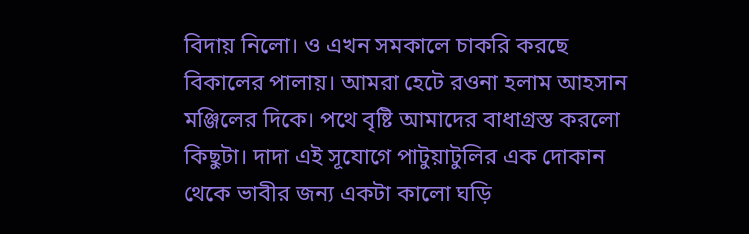বিদায় নিলো। ও এখন সমকালে চাকরি করছে বিকালের পালায়। আমরা হেটে রওনা হলাম আহসান মঞ্জিলের দিকে। পথে বৃষ্টি আমাদের বাধাগ্রস্ত করলো কিছুটা। দাদা এই সূযোগে পাটুয়াটুলির এক দোকান থেকে ভাবীর জন্য একটা কালো ঘড়ি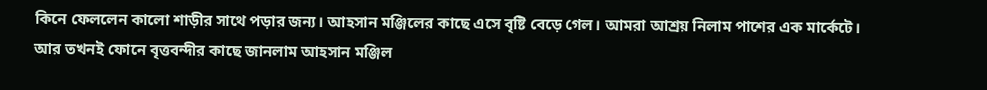কিনে ফেললেন কালো শাড়ীর সাথে পড়ার জন্য। আহসান মঞ্জিলের কাছে এসে বৃষ্টি বেড়ে গেল। আমরা আশ্রয় নিলাম পাশের এক মার্কেটে। আর তখনই ফোনে বৃত্তবন্দীর কাছে জানলাম আহসান মঞ্জিল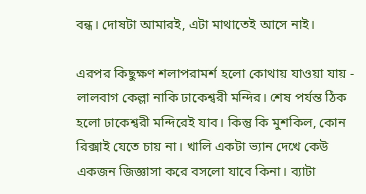বন্ধ। দোষটা আমারই, এটা মাথাতেই আসে নাই।

এরপর কিছুক্ষণ শলাপরামর্শ হলো কোথায় যাওয়া যায় - লালবাগ কেল্লা নাকি ঢাকেশ্বরী মন্দির। শেষ পর্যন্ত ঠিক হলো ঢাকেশ্বরী মন্দিরেই যাব। কিন্তু কি মুশকিল, কোন রিক্সাই যেতে চায় না। খালি একটা ভ্যান দেখে কেউ একজন জিজ্ঞাসা করে বসলো যাবে কিনা। ব্যাটা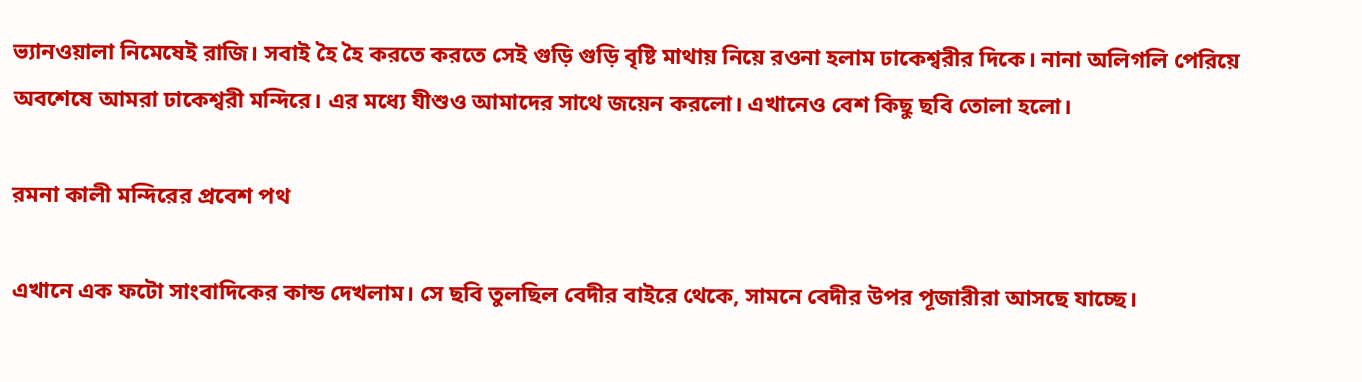ভ্যানওয়ালা নিমেষেই রাজি। সবাই হৈ হৈ করতে করতে সেই গুড়ি গুড়ি বৃষ্টি মাথায় নিয়ে রওনা হলাম ঢাকেশ্বরীর দিকে। নানা অলিগলি পেরিয়ে অবশেষে আমরা ঢাকেশ্বরী মন্দিরে। এর মধ্যে যীশুও আমাদের সাথে জয়েন করলো। এখানেও বেশ কিছু ছবি তোলা হলো।

রমনা কালী মন্দিরের প্রবেশ পথ

এখানে এক ফটো সাংবাদিকের কান্ড দেখলাম। সে ছবি তুলছিল বেদীর বাইরে থেকে, সামনে বেদীর উপর পূজারীরা আসছে যাচ্ছে।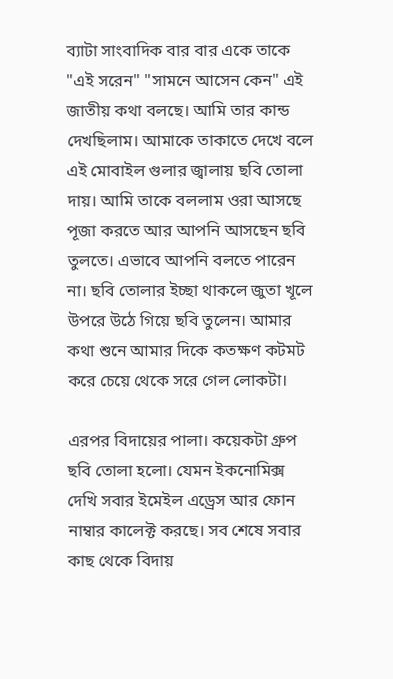ব্যাটা সাংবাদিক বার বার একে তাকে "এই সরেন" "সামনে আসেন কেন" এই জাতীয় কথা বলছে। আমি তার কান্ড দেখছিলাম। আমাকে তাকাতে দেখে বলে এই মোবাইল গুলার জ্বালায় ছবি তোলা দায়। আমি তাকে বললাম ওরা আসছে পূজা করতে আর আপনি আসছেন ছবি তুলতে। এভাবে আপনি বলতে পারেন না। ছবি তোলার ইচ্ছা থাকলে জুতা খূলে উপরে উঠে গিয়ে ছবি তুলেন। আমার কথা শুনে আমার দিকে কতক্ষণ কটমট করে চেয়ে থেকে সরে গেল লোকটা।

এরপর বিদায়ের পালা। কয়েকটা গ্রুপ ছবি তোলা হলো। যেমন ইকনোমিক্স দেখি সবার ইমেইল এড্রেস আর ফোন নাম্বার কালেক্ট করছে। সব শেষে সবার কাছ থেকে বিদায়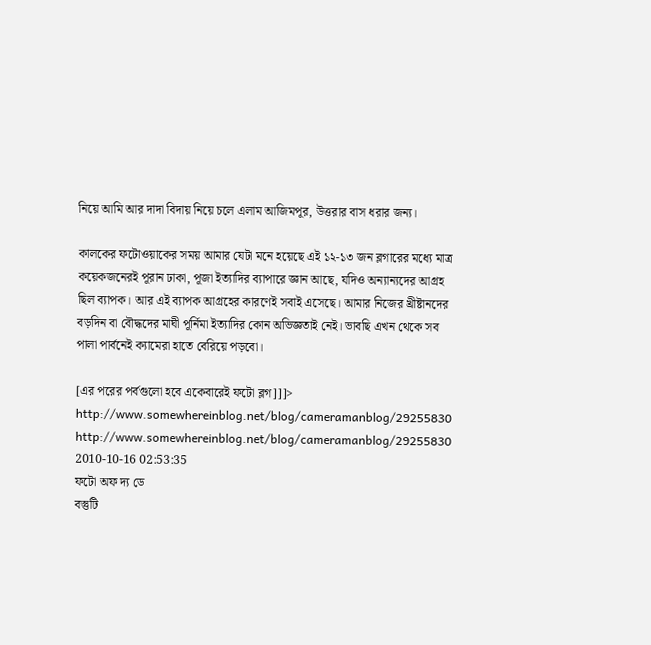নিয়ে আমি আর দাদা বিদায় নিয়ে চলে এলাম আজিমপূর, উত্তরার বাস ধরার জন্য।

কালকের ফটোওয়াকের সময় আমার যেটা মনে হয়েছে এই ১২-১৩ জন ব্লগারের মধ্যে মাত্র কয়েকজনেরই পূরান ঢাকা, পূজা ইত্যাদির ব্যাপারে জ্ঞান আছে, যদিও অন্যান্যদের আগ্রহ ছিল ব্যাপক। আর এই ব্যাপক আগ্রহের কারণেই সবাই এসেছে। আমার নিজের খ্রীষ্টানদের বড়দিন বা বৌদ্ধদের মাঘী পূর্নিমা ইত্যাদির কোন অভিজ্ঞতাই নেই। ভাবছি এখন থেকে সব পালা পার্বনেই ক্যামেরা হাতে বেরিয়ে পড়বো।

[এর পরের পর্বগুলো হবে একেবারেই ফটো ব্লগ]]]>
http://www.somewhereinblog.net/blog/cameramanblog/29255830 http://www.somewhereinblog.net/blog/cameramanblog/29255830 2010-10-16 02:53:35
ফটো অফ দ্য ডে
বস্তুটি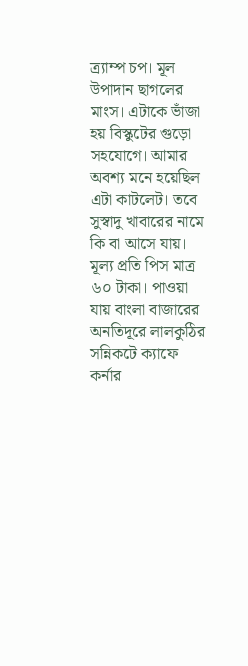ত্র্যাম্প চপ। মূল উপাদান ছাগলের মাংস। এটাকে ভাঁজা হয় বিস্কুটের গুড়ো সহযোগে। আমার অবশ্য মনে হয়েছিল এটা কাটলেট। তবে সুস্বাদু খাবারের নামে কি বা আসে যায়। মূল্য প্রতি পিস মাত্র ৬০ টাকা। পাওয়া যায় বাংলা বাজারের অনতিদূরে লালকুঠির সন্নিকটে ক্যাফে কর্নার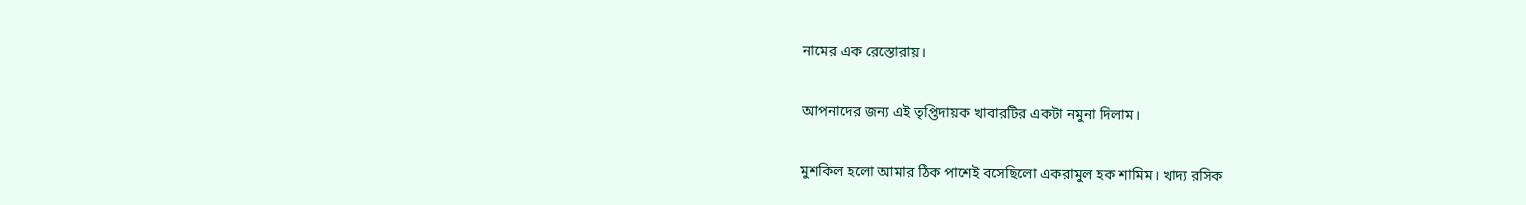নামের এক রেস্তোরায়।

আপনাদের জন্য এই তৃপ্তিদায়ক খাবারটির একটা নমুনা দিলাম।

মুশকিল হলো আমার ঠিক পাশেই বসেছিলো একরামুল হক শামিম। খাদ্য রসিক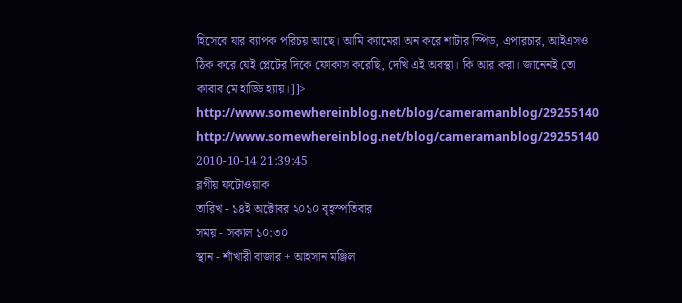হিসেবে যার ব্যাপক পরিচয় আছে। আমি ক্যামেরা অন করে শাটার স্পিড, এপারচার, আইএসও ঠিক করে যেই প্লেটের দিকে ফোকাস করেছি, দেখি এই অবস্থা। কি আর করা। জানেনই তো কাবাব মে হাড্ডি হ্যায়।]]>
http://www.somewhereinblog.net/blog/cameramanblog/29255140 http://www.somewhereinblog.net/blog/cameramanblog/29255140 2010-10-14 21:39:45
ব্লগীয় ফটোওয়াক
তারিখ - ১৪ই অক্টোবর ২০১০ বৃহ্স্পতিবার
সময় - সকাল ১০:৩০
স্থান - শাঁখারী বাজার + আহসান মঞ্জিল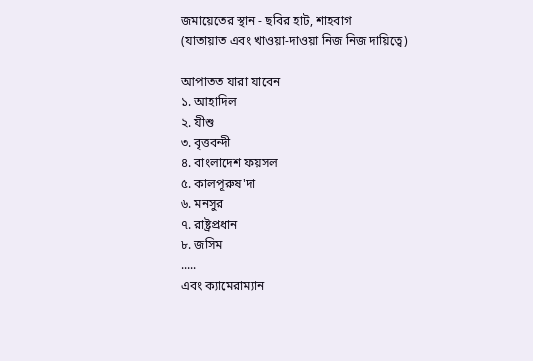জমায়েতের স্থান - ছবির হাট, শাহবাগ
(যাতায়াত এবং খাওয়া-দাওয়া নিজ নিজ দায়িত্বে)

আপাতত যারা যাবেন
১. আহাদিল
২. যীশু
৩. বৃত্তবন্দী
৪. বাংলাদেশ ফয়সল
৫. কালপূরুষ'দা
৬. মনসুর
৭. রাষ্ট্রপ্রধান
৮. জসিম
.....
এবং ক্যামেরাম্যান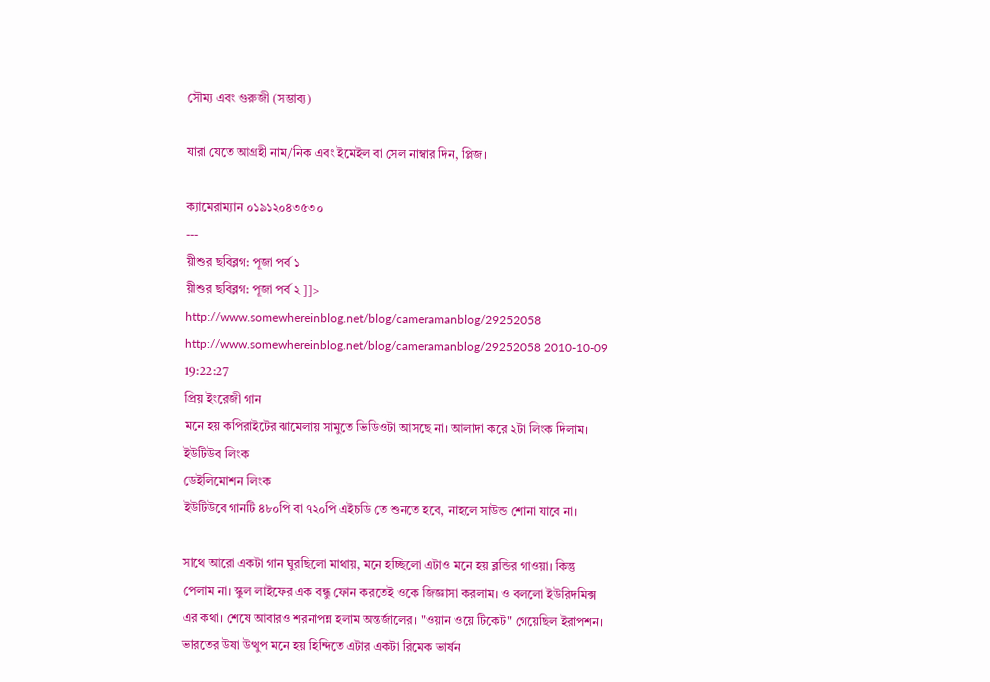সৌম্য এবং গুরুজী (সম্ভাব্য)

যারা যেতে আগ্রহী নাম/নিক এবং ইমেইল বা সেল নাম্বার দিন, প্লিজ।

ক্যামেরাম্যান ০১৯১২০৪৩৫৩০
---
য়ীশুর ছবিব্লগ: পূজা পর্ব ১
য়ীশুর ছবিব্লগ: পূজা পর্ব ২ ]]>
http://www.somewhereinblog.net/blog/cameramanblog/29252058 http://www.somewhereinblog.net/blog/cameramanblog/29252058 2010-10-09 19:22:27
প্রিয় ইংরেজী গান
মনে হয় কপিরাইটের ঝামেলায় সামুতে ভিডিওটা আসছে না। আলাদা করে ২টা লিংক দিলাম।
ইউটিউব লিংক
ডেইলিমোশন লিংক
ইউটিউবে গানটি ৪৮০পি বা ৭২০পি এইচডি তে শুনতে হবে, নাহলে সাউন্ড শোনা যাবে না।

সাথে আরো একটা গান ঘুরছিলো মাথায়, মনে হচ্ছিলো এটাও মনে হয় ব্লন্ডির গাওয়া। কিন্তু পেলাম না। স্কুল লাইফের এক বন্ধু ফোন করতেই ওকে জিজ্ঞাসা করলাম। ও বললো ইউরিদমিক্স এর কথা। শেষে আবারও শরনাপন্ন হলাম অন্তর্জালের। "ওয়ান ওয়ে টিকেট" গেয়েছিল ইরাপশন। ভারতের উষা উত্থুপ মনে হয় হিন্দিতে এটার একটা রিমেক ভার্ষন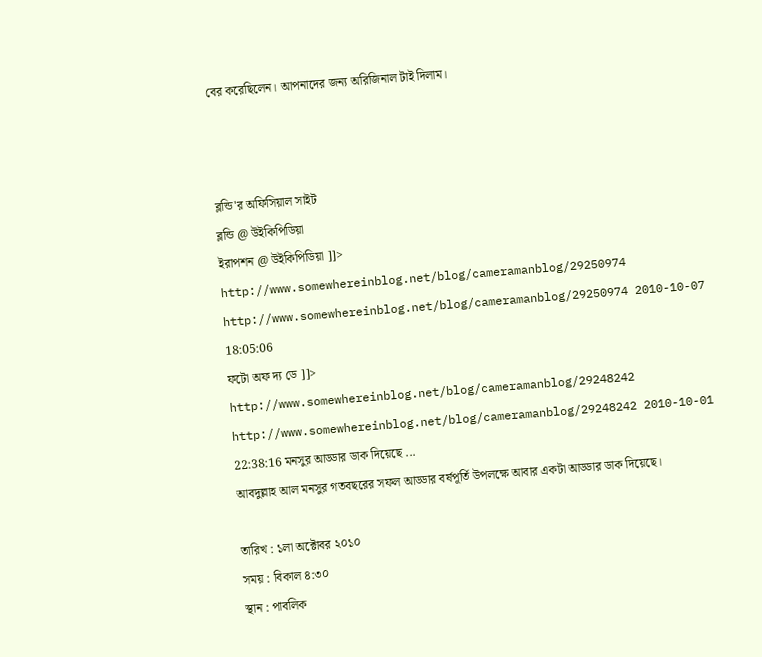বের করেছিলেন। আপনাদের জন্য অরিজিনাল টাই দিলাম।



ব্লন্ডি'র অফিসিয়াল সাইট
ব্লন্ডি @ উইকিপিডিয়া
ইরাপশন @ উইকিপিডিয়া ]]>
http://www.somewhereinblog.net/blog/cameramanblog/29250974 http://www.somewhereinblog.net/blog/cameramanblog/29250974 2010-10-07 18:05:06
ফটো অফ দ্য ডে ]]> http://www.somewhereinblog.net/blog/cameramanblog/29248242 http://www.somewhereinblog.net/blog/cameramanblog/29248242 2010-10-01 22:38:16 মনসুর আড্ডার ডাক দিয়েছে ...
আবদুল্লাহ আল মনসুর গতবছরের সফল আড্ডার বর্ষপূর্তি উপলক্ষে আবার একটা আড্ডার ডাক দিয়েছে।

তারিখ : ১লা অক্টোবর ২০১০
সময় : বিকাল ৪:৩০
স্থান : পাবলিক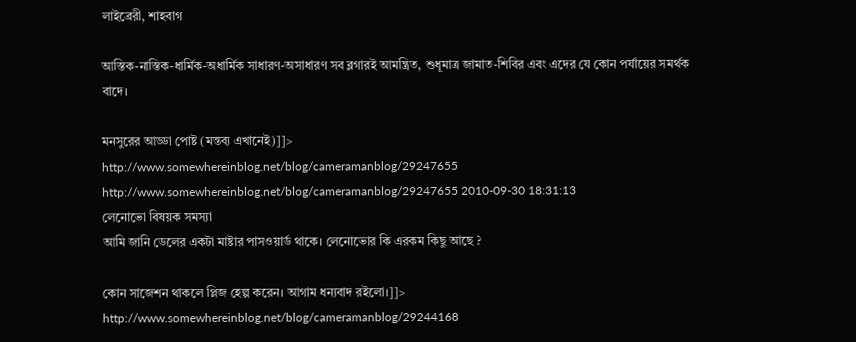লাইব্রেরী, শাহবাগ

আস্তিক-নাস্তিক-ধার্মিক-অধার্মিক সাধারণ-অসাধারণ সব ব্লগারই আমন্ত্রিত, শুধূমাত্র জামাত-শিবির এবং এদের যে কোন পর্যায়ের সমর্থক বাদে।

মনসুরের আড্ডা পোষ্ট (মন্তব্য এখানেই)]]>
http://www.somewhereinblog.net/blog/cameramanblog/29247655 http://www.somewhereinblog.net/blog/cameramanblog/29247655 2010-09-30 18:31:13
লেনোভো বিষয়ক সমস্যা
আমি জানি ডেলের একটা মাষ্টার পাসওয়ার্ড থাকে। লেনোভোর কি এরকম কিছু আছে ?

কোন সাজেশন থাকলে প্লিজ হেল্প করেন। আগাম ধন্যবাদ রইলো।]]>
http://www.somewhereinblog.net/blog/cameramanblog/29244168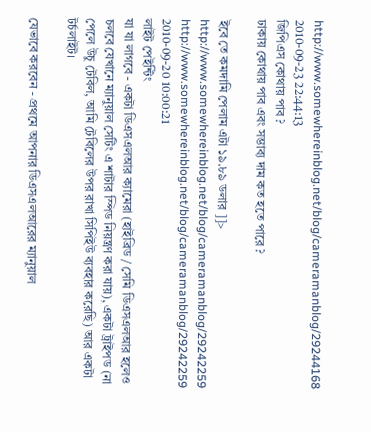http://www.somewhereinblog.net/blog/cameramanblog/29244168 2010-09-23 22:44:13
জিপিএস কোথায় পাব ?
ঢাকায় কোথায় পাব এবং সম্ভাব্য দাম কত হতে পারে ?

ইবে তে কমদামি পেলাম এটা ১৯.৮৯ ডলার ]]>
http://www.somewhereinblog.net/blog/cameramanblog/29242259 http://www.somewhereinblog.net/blog/cameramanblog/29242259 2010-09-20 10:00:21
লাইট পেইন্টিং
যা যা লাগবে - একটা ডিএসএলআর ক্যামেরা (হাইব্রিড / সেমি ডিএসএলআর হলেও চলবে যেখানে ম্যানুয়াল সেটিং এ শাটার স্পিড নিয়ন্ত্রণ করা যায়), একটা ট্রাইপড (না পেলে উচু টেবিল, আমি টেবিলের উপর রাখা সিপিইউ ব্যবহার করেছি) আর একটা টর্চলাইট।

যেভাবে করবেন - প্রথমে আপনার ডিএসএলআরের ম্যানুয়াল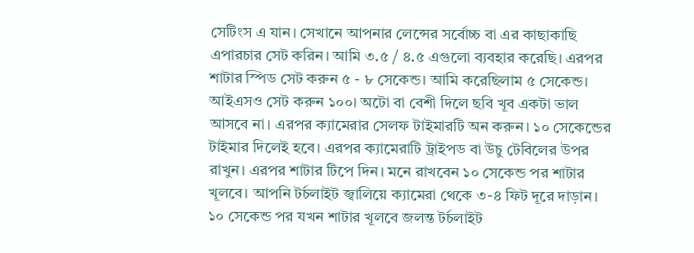সেটিংস এ যান। সেখানে আপনার লেন্সের সর্বোচ্চ বা এর কাছাকাছি এপারচার সেট করিন। আমি ৩.৫ / ৪.৫ এগুলো ব্যবহার করেছি। এরপর শাটার স্পিড সেট করুন ৫ - ৮ সেকেন্ড। আমি করেছিলাম ৫ সেকেন্ড। আইএসও সেট করুন ১০০। অটো বা বেশী দিলে ছবি খূব একটা ভাল আসবে না। এরপর ক্যামেরার সেলফ টাইমারটি অন করুন। ১০ সেকেন্ডের টাইমার দিলেই হবে। এরপর ক্যামেরাটি ট্রাইপড বা উচু টেবিলের উপর রাখুন। এরপর শাটার টিপে দিন। মনে রাখবেন ১০ সেকেন্ড পর শাটার খূলবে। আপনি টর্চলাইট জ্বালিয়ে ক্যামেরা থেকে ৩-৪ ফিট দূরে দাড়ান। ১০ সেকেন্ড পর যখন শাটার খূলবে জলন্ত টর্চলাইট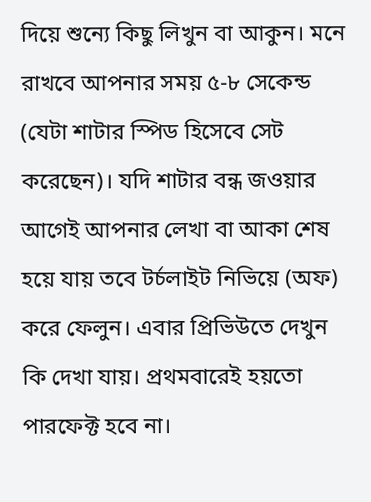দিয়ে শুন্যে কিছু লিখুন বা আকুন। মনে রাখবে আপনার সময় ৫-৮ সেকেন্ড (যেটা শাটার স্পিড হিসেবে সেট করেছেন)। যদি শাটার বন্ধ জওয়ার আগেই আপনার লেখা বা আকা শেষ হয়ে যায় তবে টর্চলাইট নিভিয়ে (অফ) করে ফেলুন। এবার প্রিভিউতে দেখুন কি দেখা যায়। প্রথমবারেই হয়তো পারফেক্ট হবে না।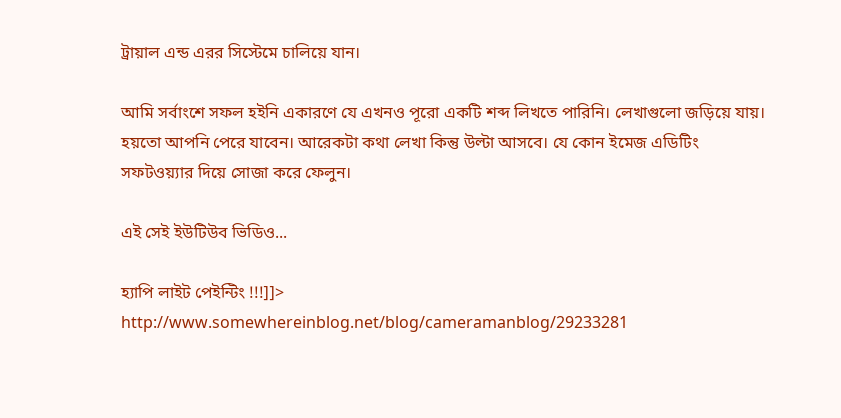ট্রায়াল এন্ড এরর সিস্টেমে চালিয়ে যান।

আমি সর্বাংশে সফল হইনি একারণে যে এখনও পূরো একটি শব্দ লিখতে পারিনি। লেখাগুলো জড়িয়ে যায়। হয়তো আপনি পেরে যাবেন। আরেকটা কথা লেখা কিন্তু উল্টা আসবে। যে কোন ইমেজ এডিটিং সফটওয়্যার দিয়ে সোজা করে ফেলুন।

এই সেই ইউটিউব ভিডিও...

হ্যাপি লাইট পেইন্টিং !!!]]>
http://www.somewhereinblog.net/blog/cameramanblog/29233281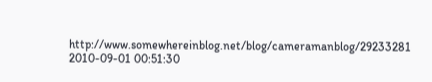http://www.somewhereinblog.net/blog/cameramanblog/29233281 2010-09-01 00:51:30